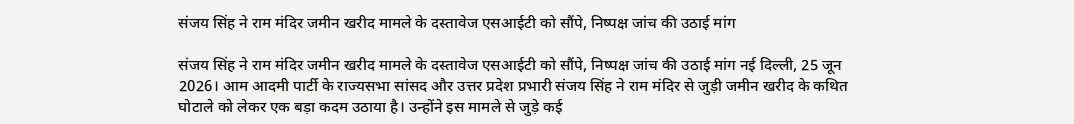संजय सिंह ने राम मंदिर जमीन खरीद मामले के दस्तावेज एसआईटी को सौंपे, निष्पक्ष जांच की उठाई मांग

संजय सिंह ने राम मंदिर जमीन खरीद मामले के दस्तावेज एसआईटी को सौंपे, निष्पक्ष जांच की उठाई मांग नई दिल्ली, 25 जून 2026। आम आदमी पार्टी के राज्यसभा सांसद और उत्तर प्रदेश प्रभारी संजय सिंह ने राम मंदिर से जुड़ी जमीन खरीद के कथित घोटाले को लेकर एक बड़ा कदम उठाया है। उन्होंने इस मामले से जुड़े कई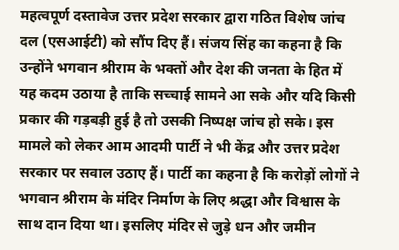महत्वपूर्ण दस्तावेज उत्तर प्रदेश सरकार द्वारा गठित विशेष जांच दल (एसआईटी) को सौंप दिए हैं। संजय सिंह का कहना है कि उन्होंने भगवान श्रीराम के भक्तों और देश की जनता के हित में यह कदम उठाया है ताकि सच्चाई सामने आ सके और यदि किसी प्रकार की गड़बड़ी हुई है तो उसकी निष्पक्ष जांच हो सके। इस मामले को लेकर आम आदमी पार्टी ने भी केंद्र और उत्तर प्रदेश सरकार पर सवाल उठाए हैं। पार्टी का कहना है कि करोड़ों लोगों ने भगवान श्रीराम के मंदिर निर्माण के लिए श्रद्धा और विश्वास के साथ दान दिया था। इसलिए मंदिर से जुड़े धन और जमीन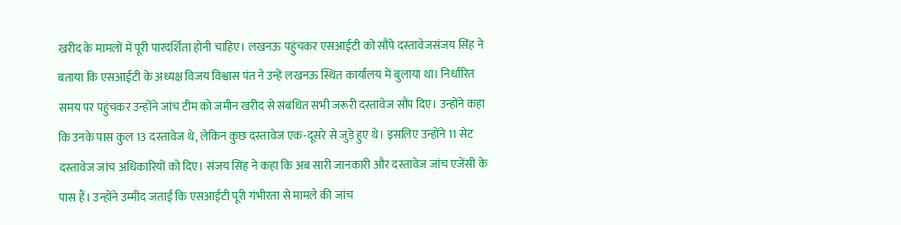खरीद के मामलों में पूरी पारदर्शिता होनी चाहिए। लखनऊ पहुंचकर एसआईटी को सौंपे दस्तावेजसंजय सिंह ने बताया कि एसआईटी के अध्यक्ष विजय विश्वास पंत ने उन्हें लखनऊ स्थित कार्यालय में बुलाया था। निर्धारित समय पर पहुंचकर उन्होंने जांच टीम को जमीन खरीद से संबंधित सभी जरूरी दस्तावेज सौंप दिए। उन्होंने कहा कि उनके पास कुल 13 दस्तावेज थे, लेकिन कुछ दस्तावेज एक-दूसरे से जुड़े हुए थे। इसलिए उन्होंने 11 सेट दस्तावेज जांच अधिकारियों को दिए। संजय सिंह ने कहा कि अब सारी जानकारी और दस्तावेज जांच एजेंसी के पास हैं। उन्होंने उम्मीद जताई कि एसआईटी पूरी गंभीरता से मामले की जांच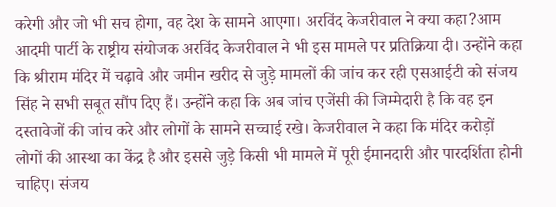करेगी और जो भी सच होगा, वह देश के सामने आएगा। अरविंद केजरीवाल ने क्या कहा?आम आदमी पार्टी के राष्ट्रीय संयोजक अरविंद केजरीवाल ने भी इस मामले पर प्रतिक्रिया दी। उन्होंने कहा कि श्रीराम मंदिर में चढ़ावे और जमीन खरीद से जुड़े मामलों की जांच कर रही एसआईटी को संजय सिंह ने सभी सबूत सौंप दिए हैं। उन्होंने कहा कि अब जांच एजेंसी की जिम्मेदारी है कि वह इन दस्तावेजों की जांच करे और लोगों के सामने सच्चाई रखे। केजरीवाल ने कहा कि मंदिर करोड़ों लोगों की आस्था का केंद्र है और इससे जुड़े किसी भी मामले में पूरी ईमानदारी और पारदर्शिता होनी चाहिए। संजय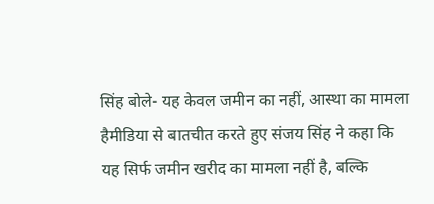सिंह बोले- यह केवल जमीन का नहीं, आस्था का मामला हैमीडिया से बातचीत करते हुए संजय सिंह ने कहा कि यह सिर्फ जमीन खरीद का मामला नहीं है, बल्कि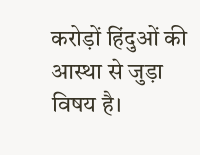करोड़ों हिंदुओं की आस्था से जुड़ा विषय है।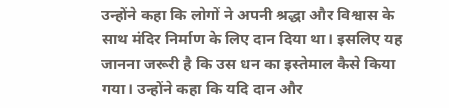उन्होंने कहा कि लोगों ने अपनी श्रद्धा और विश्वास के साथ मंदिर निर्माण के लिए दान दिया था। इसलिए यह जानना जरूरी है कि उस धन का इस्तेमाल कैसे किया गया। उन्होंने कहा कि यदि दान और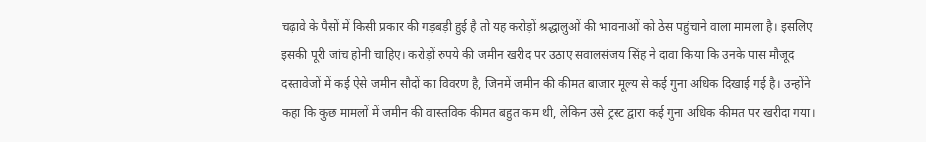चढ़ावे के पैसों में किसी प्रकार की गड़बड़ी हुई है तो यह करोड़ों श्रद्धालुओं की भावनाओं को ठेस पहुंचाने वाला मामला है। इसलिए इसकी पूरी जांच होनी चाहिए। करोड़ों रुपये की जमीन खरीद पर उठाए सवालसंजय सिंह ने दावा किया कि उनके पास मौजूद दस्तावेजों में कई ऐसे जमीन सौदों का विवरण है, जिनमें जमीन की कीमत बाजार मूल्य से कई गुना अधिक दिखाई गई है। उन्होंने कहा कि कुछ मामलों में जमीन की वास्तविक कीमत बहुत कम थी, लेकिन उसे ट्रस्ट द्वारा कई गुना अधिक कीमत पर खरीदा गया।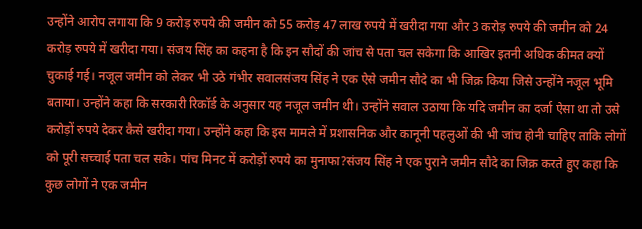उन्होंने आरोप लगाया कि 9 करोड़ रुपये की जमीन को 55 करोड़ 47 लाख रुपये में खरीदा गया और 3 करोड़ रुपये की जमीन को 24 करोड़ रुपये में खरीदा गया। संजय सिंह का कहना है कि इन सौदों की जांच से पता चल सकेगा कि आखिर इतनी अधिक कीमत क्यों चुकाई गई। नजूल जमीन को लेकर भी उठे गंभीर सवालसंजय सिंह ने एक ऐसे जमीन सौदे का भी जिक्र किया जिसे उन्होंने नजूल भूमि बताया। उन्होंने कहा कि सरकारी रिकॉर्ड के अनुसार यह नजूल जमीन थी। उन्होंने सवाल उठाया कि यदि जमीन का दर्जा ऐसा था तो उसे करोड़ों रुपये देकर कैसे खरीदा गया। उन्होंने कहा कि इस मामले में प्रशासनिक और कानूनी पहलुओं की भी जांच होनी चाहिए ताकि लोगों को पूरी सच्चाई पता चल सके। पांच मिनट में करोड़ों रुपये का मुनाफा?संजय सिंह ने एक पुराने जमीन सौदे का जिक्र करते हुए कहा कि कुछ लोगों ने एक जमीन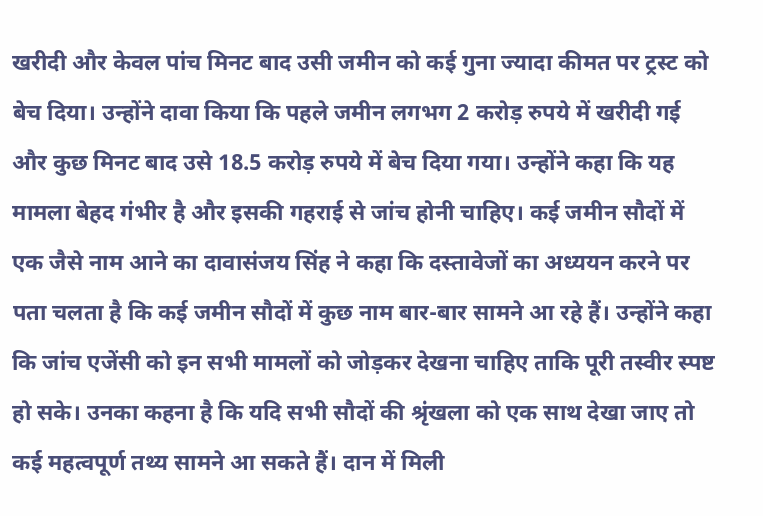खरीदी और केवल पांच मिनट बाद उसी जमीन को कई गुना ज्यादा कीमत पर ट्रस्ट को बेच दिया। उन्होंने दावा किया कि पहले जमीन लगभग 2 करोड़ रुपये में खरीदी गई और कुछ मिनट बाद उसे 18.5 करोड़ रुपये में बेच दिया गया। उन्होंने कहा कि यह मामला बेहद गंभीर है और इसकी गहराई से जांच होनी चाहिए। कई जमीन सौदों में एक जैसे नाम आने का दावासंजय सिंह ने कहा कि दस्तावेजों का अध्ययन करने पर पता चलता है कि कई जमीन सौदों में कुछ नाम बार-बार सामने आ रहे हैं। उन्होंने कहा कि जांच एजेंसी को इन सभी मामलों को जोड़कर देखना चाहिए ताकि पूरी तस्वीर स्पष्ट हो सके। उनका कहना है कि यदि सभी सौदों की श्रृंखला को एक साथ देखा जाए तो कई महत्वपूर्ण तथ्य सामने आ सकते हैं। दान में मिली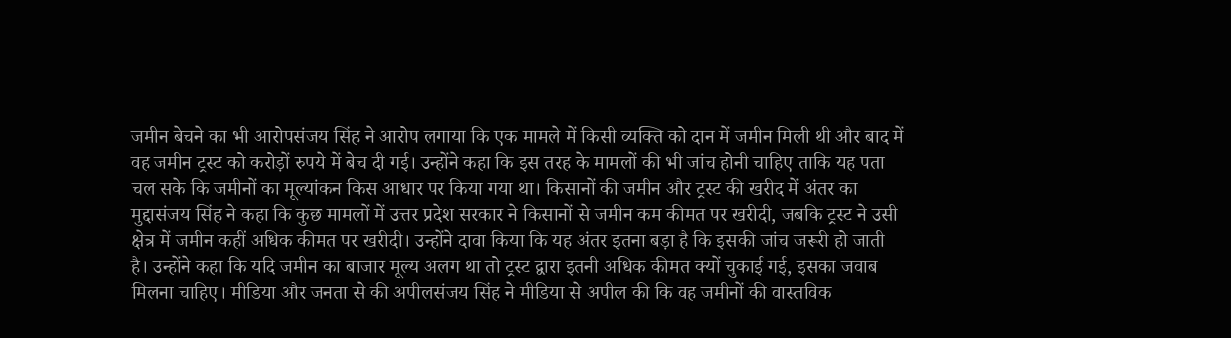जमीन बेचने का भी आरोपसंजय सिंह ने आरोप लगाया कि एक मामले में किसी व्यक्ति को दान में जमीन मिली थी और बाद में वह जमीन ट्रस्ट को करोड़ों रुपये में बेच दी गई। उन्होंने कहा कि इस तरह के मामलों की भी जांच होनी चाहिए ताकि यह पता चल सके कि जमीनों का मूल्यांकन किस आधार पर किया गया था। किसानों की जमीन और ट्रस्ट की खरीद में अंतर का मुद्दासंजय सिंह ने कहा कि कुछ मामलों में उत्तर प्रदेश सरकार ने किसानों से जमीन कम कीमत पर खरीदी, जबकि ट्रस्ट ने उसी क्षेत्र में जमीन कहीं अधिक कीमत पर खरीदी। उन्होंने दावा किया कि यह अंतर इतना बड़ा है कि इसकी जांच जरूरी हो जाती है। उन्होंने कहा कि यदि जमीन का बाजार मूल्य अलग था तो ट्रस्ट द्वारा इतनी अधिक कीमत क्यों चुकाई गई, इसका जवाब मिलना चाहिए। मीडिया और जनता से की अपीलसंजय सिंह ने मीडिया से अपील की कि वह जमीनों की वास्तविक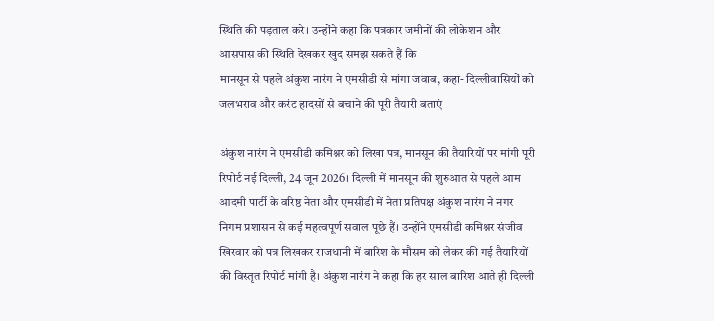स्थिति की पड़ताल करे। उन्होंने कहा कि पत्रकार जमीनों की लोकेशन और आसपास की स्थिति देखकर खुद समझ सकते हैं कि
मानसून से पहले अंकुश नारंग ने एमसीडी से मांगा जवाब, कहा- दिल्लीवासियों को जलभराव और करंट हादसों से बचाने की पूरी तैयारी बताएं

अंकुश नारंग ने एमसीडी कमिश्नर को लिखा पत्र, मानसून की तैयारियों पर मांगी पूरी रिपोर्ट नई दिल्ली, 24 जून 2026। दिल्ली में मानसून की शुरुआत से पहले आम आदमी पार्टी के वरिष्ठ नेता और एमसीडी में नेता प्रतिपक्ष अंकुश नारंग ने नगर निगम प्रशासन से कई महत्वपूर्ण सवाल पूछे हैं। उन्होंने एमसीडी कमिश्नर संजीव खिरवार को पत्र लिखकर राजधानी में बारिश के मौसम को लेकर की गई तैयारियों की विस्तृत रिपोर्ट मांगी है। अंकुश नारंग ने कहा कि हर साल बारिश आते ही दिल्ली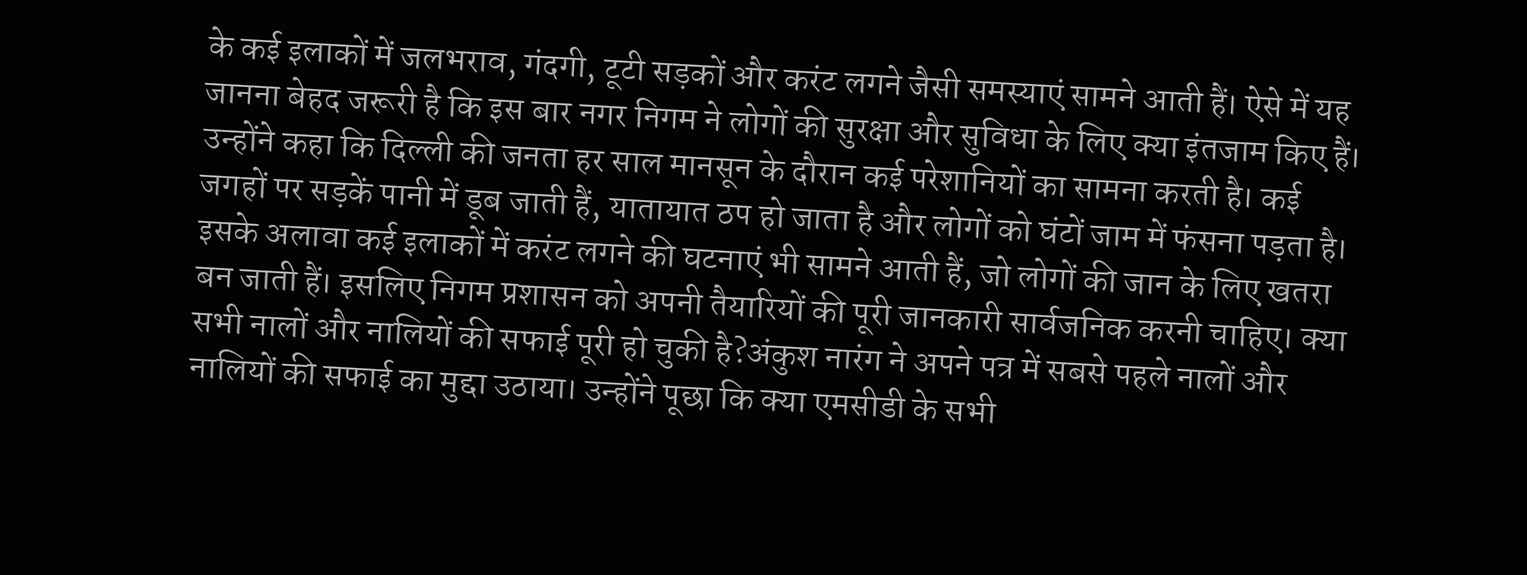के कई इलाकों में जलभराव, गंदगी, टूटी सड़कों और करंट लगने जैसी समस्याएं सामने आती हैं। ऐसे में यह जानना बेहद जरूरी है कि इस बार नगर निगम ने लोगों की सुरक्षा और सुविधा के लिए क्या इंतजाम किए हैं। उन्होंने कहा कि दिल्ली की जनता हर साल मानसून के दौरान कई परेशानियों का सामना करती है। कई जगहों पर सड़कें पानी में डूब जाती हैं, यातायात ठप हो जाता है और लोगों को घंटों जाम में फंसना पड़ता है। इसके अलावा कई इलाकों में करंट लगने की घटनाएं भी सामने आती हैं, जो लोगों की जान के लिए खतरा बन जाती हैं। इसलिए निगम प्रशासन को अपनी तैयारियों की पूरी जानकारी सार्वजनिक करनी चाहिए। क्या सभी नालों और नालियों की सफाई पूरी हो चुकी है?अंकुश नारंग ने अपने पत्र में सबसे पहले नालों और नालियों की सफाई का मुद्दा उठाया। उन्होंने पूछा कि क्या एमसीडी के सभी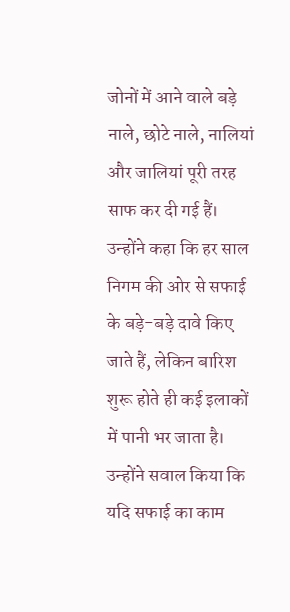जोनों में आने वाले बड़े नाले, छोटे नाले, नालियां और जालियां पूरी तरह साफ कर दी गई हैं। उन्होंने कहा कि हर साल निगम की ओर से सफाई के बड़े-बड़े दावे किए जाते हैं, लेकिन बारिश शुरू होते ही कई इलाकों में पानी भर जाता है। उन्होंने सवाल किया कि यदि सफाई का काम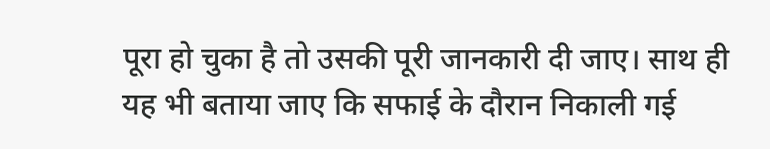पूरा हो चुका है तो उसकी पूरी जानकारी दी जाए। साथ ही यह भी बताया जाए कि सफाई के दौरान निकाली गई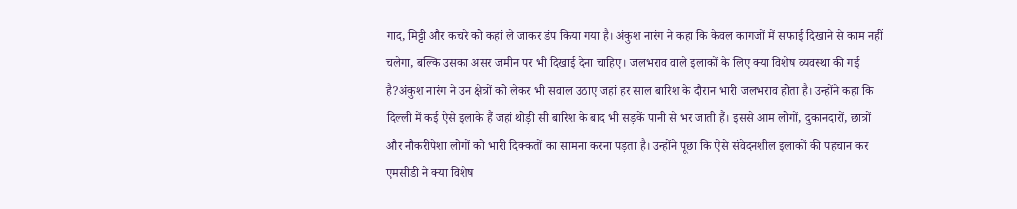गाद, मिट्टी और कचरे को कहां ले जाकर डंप किया गया है। अंकुश नारंग ने कहा कि केवल कागजों में सफाई दिखाने से काम नहीं चलेगा, बल्कि उसका असर जमीन पर भी दिखाई देना चाहिए। जलभराव वाले इलाकों के लिए क्या विशेष व्यवस्था की गई है?अंकुश नारंग ने उन क्षेत्रों को लेकर भी सवाल उठाए जहां हर साल बारिश के दौरान भारी जलभराव होता है। उन्होंने कहा कि दिल्ली में कई ऐसे इलाके हैं जहां थोड़ी सी बारिश के बाद भी सड़कें पानी से भर जाती हैं। इससे आम लोगों, दुकानदारों, छात्रों और नौकरीपेशा लोगों को भारी दिक्कतों का सामना करना पड़ता है। उन्होंने पूछा कि ऐसे संवेदनशील इलाकों की पहचान कर एमसीडी ने क्या विशेष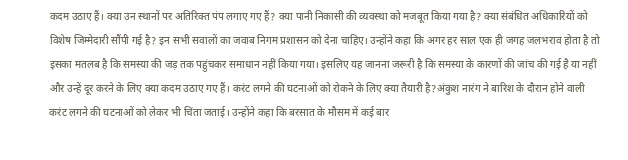कदम उठाए हैं। क्या उन स्थानों पर अतिरिक्त पंप लगाए गए हैं? क्या पानी निकासी की व्यवस्था को मजबूत किया गया है? क्या संबंधित अधिकारियों को विशेष जिम्मेदारी सौंपी गई है? इन सभी सवालों का जवाब निगम प्रशासन को देना चाहिए। उन्होंने कहा कि अगर हर साल एक ही जगह जलभराव होता है तो इसका मतलब है कि समस्या की जड़ तक पहुंचकर समाधान नहीं किया गया। इसलिए यह जानना जरूरी है कि समस्या के कारणों की जांच की गई है या नहीं और उन्हें दूर करने के लिए क्या कदम उठाए गए हैं। करंट लगने की घटनाओं को रोकने के लिए क्या तैयारी है?अंकुश नारंग ने बारिश के दौरान होने वाली करंट लगने की घटनाओं को लेकर भी चिंता जताई। उन्होंने कहा कि बरसात के मौसम में कई बार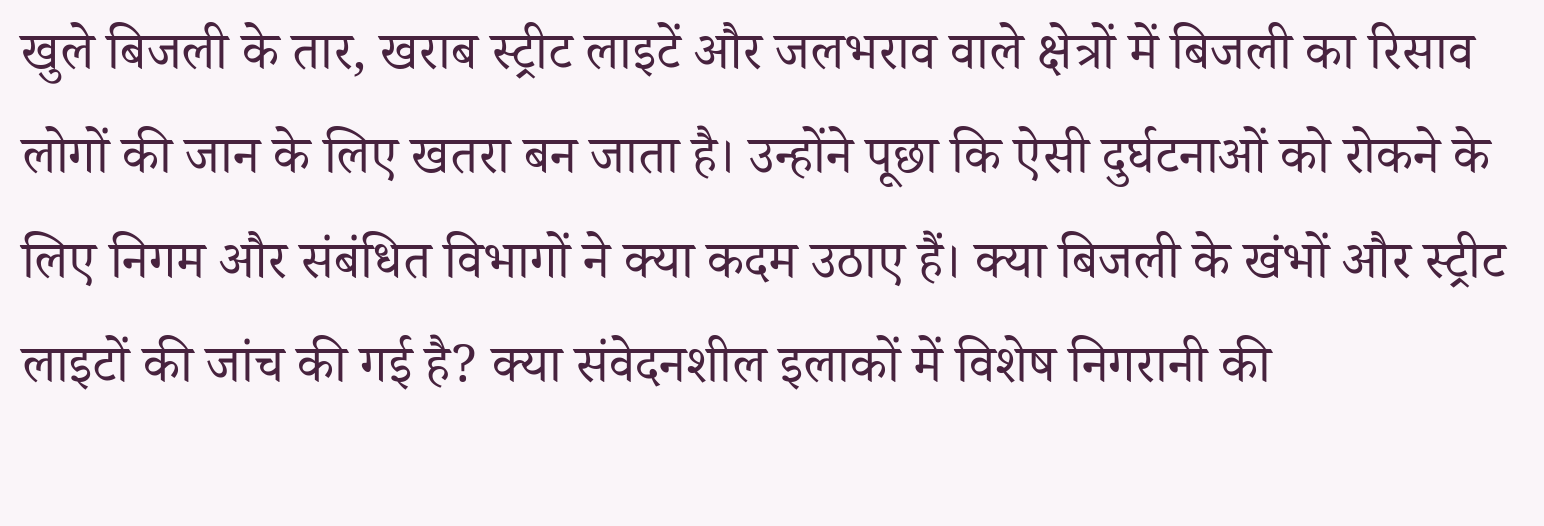खुले बिजली के तार, खराब स्ट्रीट लाइटें और जलभराव वाले क्षेत्रों में बिजली का रिसाव लोगों की जान के लिए खतरा बन जाता है। उन्होंने पूछा कि ऐसी दुर्घटनाओं को रोकने के लिए निगम और संबंधित विभागों ने क्या कदम उठाए हैं। क्या बिजली के खंभों और स्ट्रीट लाइटों की जांच की गई है? क्या संवेदनशील इलाकों में विशेष निगरानी की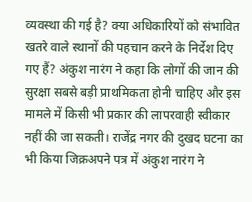व्यवस्था की गई है? क्या अधिकारियों को संभावित खतरे वाले स्थानों की पहचान करने के निर्देश दिए गए हैं? अंकुश नारंग ने कहा कि लोगों की जान की सुरक्षा सबसे बड़ी प्राथमिकता होनी चाहिए और इस मामले में किसी भी प्रकार की लापरवाही स्वीकार नहीं की जा सकती। राजेंद्र नगर की दुखद घटना का भी किया जिक्रअपने पत्र में अंकुश नारंग ने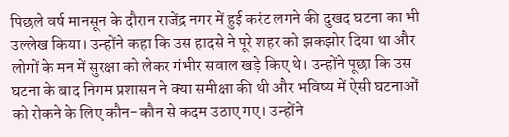पिछले वर्ष मानसून के दौरान राजेंद्र नगर में हुई करंट लगने की दुखद घटना का भी उल्लेख किया। उन्होंने कहा कि उस हादसे ने पूरे शहर को झकझोर दिया था और लोगों के मन में सुरक्षा को लेकर गंभीर सवाल खड़े किए थे। उन्होंने पूछा कि उस घटना के बाद निगम प्रशासन ने क्या समीक्षा की थी और भविष्य में ऐसी घटनाओं को रोकने के लिए कौन-कौन से कदम उठाए गए। उन्होंने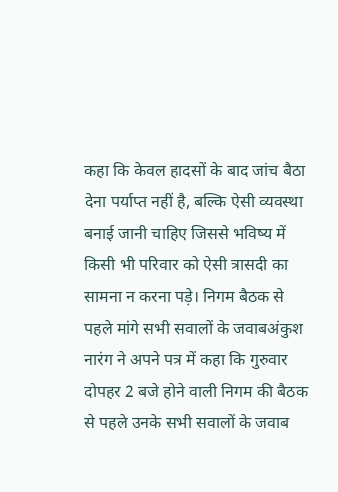कहा कि केवल हादसों के बाद जांच बैठा देना पर्याप्त नहीं है, बल्कि ऐसी व्यवस्था बनाई जानी चाहिए जिससे भविष्य में किसी भी परिवार को ऐसी त्रासदी का सामना न करना पड़े। निगम बैठक से पहले मांगे सभी सवालों के जवाबअंकुश नारंग ने अपने पत्र में कहा कि गुरुवार दोपहर 2 बजे होने वाली निगम की बैठक से पहले उनके सभी सवालों के जवाब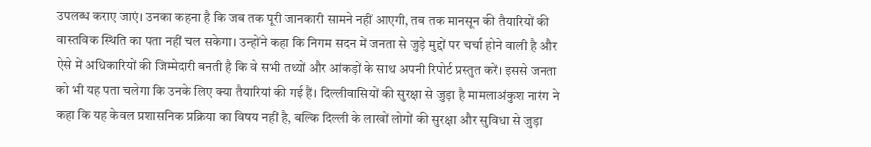उपलब्ध कराए जाएं। उनका कहना है कि जब तक पूरी जानकारी सामने नहीं आएगी, तब तक मानसून की तैयारियों की वास्तविक स्थिति का पता नहीं चल सकेगा। उन्होंने कहा कि निगम सदन में जनता से जुड़े मुद्दों पर चर्चा होने वाली है और ऐसे में अधिकारियों की जिम्मेदारी बनती है कि वे सभी तथ्यों और आंकड़ों के साथ अपनी रिपोर्ट प्रस्तुत करें। इससे जनता को भी यह पता चलेगा कि उनके लिए क्या तैयारियां की गई हैं। दिल्लीवासियों की सुरक्षा से जुड़ा है मामलाअंकुश नारंग ने कहा कि यह केवल प्रशासनिक प्रक्रिया का विषय नहीं है, बल्कि दिल्ली के लाखों लोगों की सुरक्षा और सुविधा से जुड़ा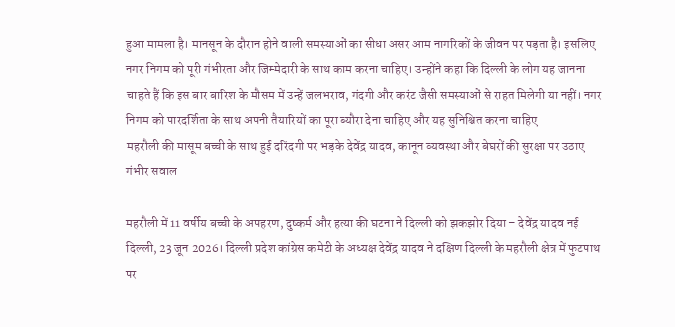हुआ मामला है। मानसून के दौरान होने वाली समस्याओं का सीधा असर आम नागरिकों के जीवन पर पड़ता है। इसलिए नगर निगम को पूरी गंभीरता और जिम्मेदारी के साथ काम करना चाहिए। उन्होंने कहा कि दिल्ली के लोग यह जानना चाहते हैं कि इस बार बारिश के मौसम में उन्हें जलभराव, गंदगी और करंट जैसी समस्याओं से राहत मिलेगी या नहीं। नगर निगम को पारदर्शिता के साथ अपनी तैयारियों का पूरा ब्यौरा देना चाहिए और यह सुनिश्चित करना चाहिए
महरौली की मासूम बच्ची के साथ हुई दरिंदगी पर भड़के देवेंद्र यादव, कानून व्यवस्था और बेघरों की सुरक्षा पर उठाए गंभीर सवाल

महरौली में 11 वर्षीय बच्ची के अपहरण, दुष्कर्म और हत्या की घटना ने दिल्ली को झकझोर दिया – देवेंद्र यादव नई दिल्ली, 23 जून 2026। दिल्ली प्रदेश कांग्रेस कमेटी के अध्यक्ष देवेंद्र यादव ने दक्षिण दिल्ली के महरौली क्षेत्र में फुटपाथ पर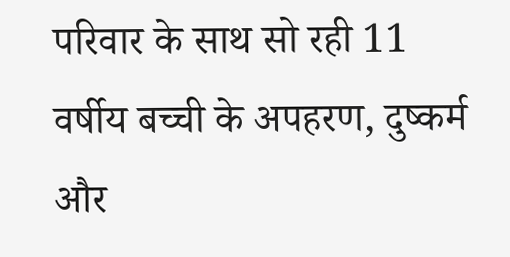परिवार के साथ सो रही 11 वर्षीय बच्ची के अपहरण, दुष्कर्म और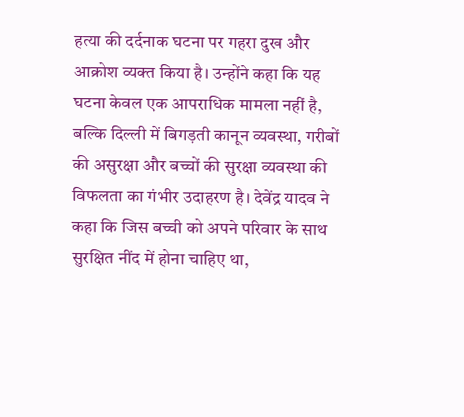हत्या की दर्दनाक घटना पर गहरा दुख और आक्रोश व्यक्त किया है। उन्होंने कहा कि यह घटना केवल एक आपराधिक मामला नहीं है, बल्कि दिल्ली में बिगड़ती कानून व्यवस्था, गरीबों की असुरक्षा और बच्चों की सुरक्षा व्यवस्था की विफलता का गंभीर उदाहरण है। देवेंद्र यादव ने कहा कि जिस बच्ची को अपने परिवार के साथ सुरक्षित नींद में होना चाहिए था,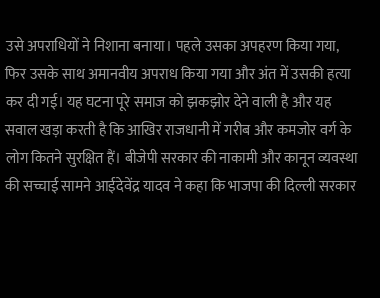उसे अपराधियों ने निशाना बनाया। पहले उसका अपहरण किया गया, फिर उसके साथ अमानवीय अपराध किया गया और अंत में उसकी हत्या कर दी गई। यह घटना पूरे समाज को झकझोर देने वाली है और यह सवाल खड़ा करती है कि आखिर राजधानी में गरीब और कमजोर वर्ग के लोग कितने सुरक्षित हैं। बीजेपी सरकार की नाकामी और कानून व्यवस्था की सच्चाई सामने आईदेवेंद्र यादव ने कहा कि भाजपा की दिल्ली सरकार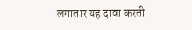लगातार यह दावा करती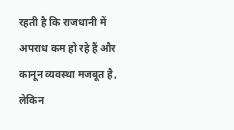रहती है कि राजधानी में अपराध कम हो रहे हैं और कानून व्यवस्था मजबूत है, लेकिन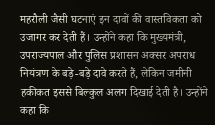महरौली जैसी घटनाएं इन दावों की वास्तविकता को उजागर कर देती हैं। उन्होंने कहा कि मुख्यमंत्री, उपराज्यपाल और पुलिस प्रशासन अक्सर अपराध नियंत्रण के बड़े-बड़े दावे करते हैं, लेकिन जमीनी हकीकत इससे बिल्कुल अलग दिखाई देती है। उन्होंने कहा कि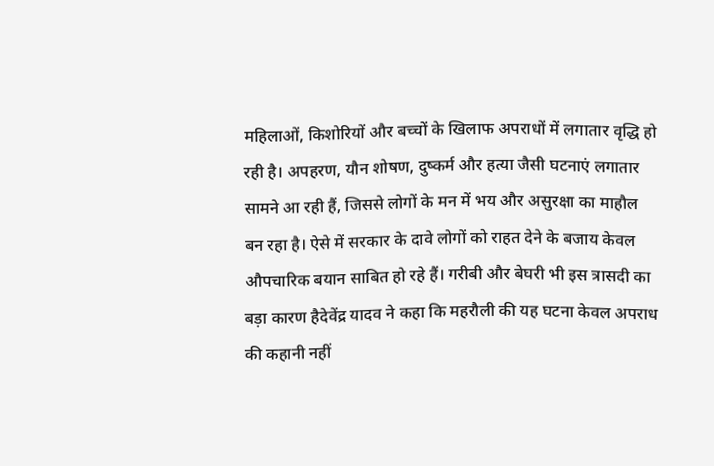महिलाओं, किशोरियों और बच्चों के खिलाफ अपराधों में लगातार वृद्धि हो रही है। अपहरण, यौन शोषण, दुष्कर्म और हत्या जैसी घटनाएं लगातार सामने आ रही हैं, जिससे लोगों के मन में भय और असुरक्षा का माहौल बन रहा है। ऐसे में सरकार के दावे लोगों को राहत देने के बजाय केवल औपचारिक बयान साबित हो रहे हैं। गरीबी और बेघरी भी इस त्रासदी का बड़ा कारण हैदेवेंद्र यादव ने कहा कि महरौली की यह घटना केवल अपराध की कहानी नहीं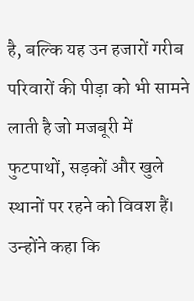है, बल्कि यह उन हजारों गरीब परिवारों की पीड़ा को भी सामने लाती है जो मजबूरी में फुटपाथों, सड़कों और खुले स्थानों पर रहने को विवश हैं। उन्होंने कहा कि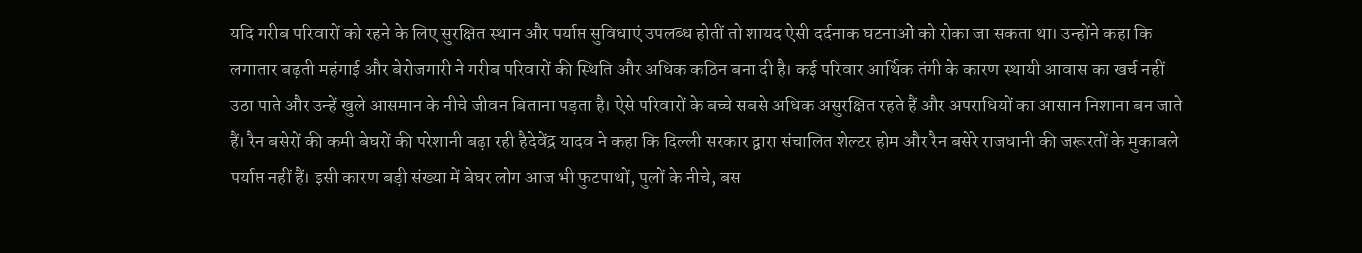यदि गरीब परिवारों को रहने के लिए सुरक्षित स्थान और पर्याप्त सुविधाएं उपलब्ध होतीं तो शायद ऐसी दर्दनाक घटनाओं को रोका जा सकता था। उन्होंने कहा कि लगातार बढ़ती महंगाई और बेरोजगारी ने गरीब परिवारों की स्थिति और अधिक कठिन बना दी है। कई परिवार आर्थिक तंगी के कारण स्थायी आवास का खर्च नहीं उठा पाते और उन्हें खुले आसमान के नीचे जीवन बिताना पड़ता है। ऐसे परिवारों के बच्चे सबसे अधिक असुरक्षित रहते हैं और अपराधियों का आसान निशाना बन जाते हैं। रैन बसेरों की कमी बेघरों की परेशानी बढ़ा रही हैदेवेंद्र यादव ने कहा कि दिल्ली सरकार द्वारा संचालित शेल्टर होम और रैन बसेरे राजधानी की जरूरतों के मुकाबले पर्याप्त नहीं हैं। इसी कारण बड़ी संख्या में बेघर लोग आज भी फुटपाथों, पुलों के नीचे, बस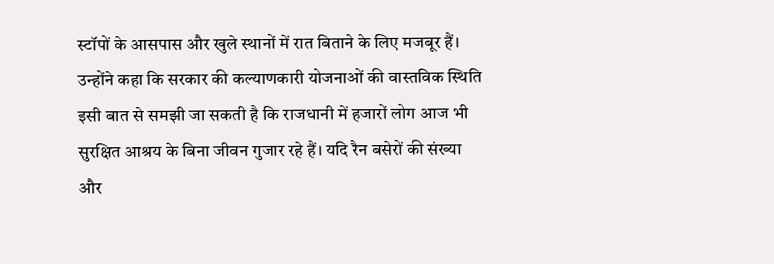स्टॉपों के आसपास और खुले स्थानों में रात बिताने के लिए मजबूर हैं। उन्होंने कहा कि सरकार की कल्याणकारी योजनाओं की वास्तविक स्थिति इसी बात से समझी जा सकती है कि राजधानी में हजारों लोग आज भी सुरक्षित आश्रय के बिना जीवन गुजार रहे हैं। यदि रैन बसेरों की संख्या और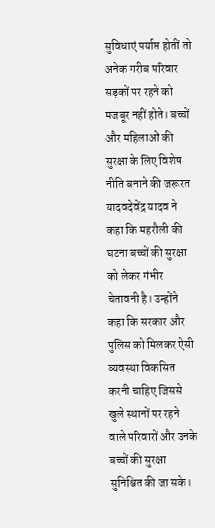सुविधाएं पर्याप्त होतीं तो अनेक गरीब परिवार सड़कों पर रहने को मजबूर नहीं होते। बच्चों और महिलाओं की सुरक्षा के लिए विशेष नीति बनाने की जरूरत यादवदेवेंद्र यादव ने कहा कि महरौली की घटना बच्चों की सुरक्षा को लेकर गंभीर चेतावनी है। उन्होंने कहा कि सरकार और पुलिस को मिलकर ऐसी व्यवस्था विकसित करनी चाहिए जिससे खुले स्थानों पर रहने वाले परिवारों और उनके बच्चों की सुरक्षा सुनिश्चित की जा सके।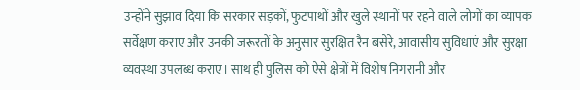उन्होंने सुझाव दिया कि सरकार सड़कों, फुटपाथों और खुले स्थानों पर रहने वाले लोगों का व्यापक सर्वेक्षण कराए और उनकी जरूरतों के अनुसार सुरक्षित रैन बसेरे, आवासीय सुविधाएं और सुरक्षा व्यवस्था उपलब्ध कराए। साथ ही पुलिस को ऐसे क्षेत्रों में विशेष निगरानी और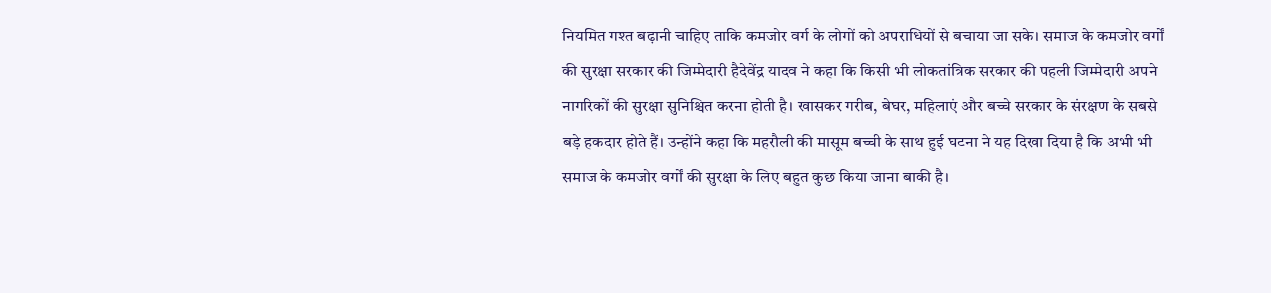नियमित गश्त बढ़ानी चाहिए ताकि कमजोर वर्ग के लोगों को अपराधियों से बचाया जा सके। समाज के कमजोर वर्गों की सुरक्षा सरकार की जिम्मेदारी हैदेवेंद्र यादव ने कहा कि किसी भी लोकतांत्रिक सरकार की पहली जिम्मेदारी अपने नागरिकों की सुरक्षा सुनिश्चित करना होती है। खासकर गरीब, बेघर, महिलाएं और बच्चे सरकार के संरक्षण के सबसे बड़े हकदार होते हैं। उन्होंने कहा कि महरौली की मासूम बच्ची के साथ हुई घटना ने यह दिखा दिया है कि अभी भी समाज के कमजोर वर्गों की सुरक्षा के लिए बहुत कुछ किया जाना बाकी है।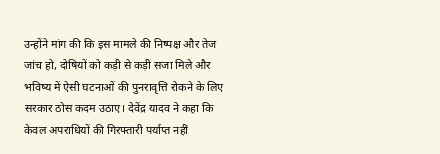उन्होंने मांग की कि इस मामले की निष्पक्ष और तेज जांच हो, दोषियों को कड़ी से कड़ी सजा मिले और भविष्य में ऐसी घटनाओं की पुनरावृत्ति रोकने के लिए सरकार ठोस कदम उठाए। देवेंद्र यादव ने कहा कि केवल अपराधियों की गिरफ्तारी पर्याप्त नहीं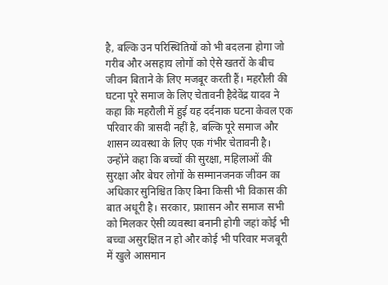है, बल्कि उन परिस्थितियों को भी बदलना होगा जो गरीब और असहाय लोगों को ऐसे खतरों के बीच जीवन बिताने के लिए मजबूर करती हैं। महरौली की घटना पूरे समाज के लिए चेतावनी हैदेवेंद्र यादव ने कहा कि महरौली में हुई यह दर्दनाक घटना केवल एक परिवार की त्रासदी नहीं है, बल्कि पूरे समाज और शासन व्यवस्था के लिए एक गंभीर चेतावनी है। उन्होंने कहा कि बच्चों की सुरक्षा, महिलाओं की सुरक्षा और बेघर लोगों के सम्मानजनक जीवन का अधिकार सुनिश्चित किए बिना किसी भी विकास की बात अधूरी है। सरकार, प्रशासन और समाज सभी को मिलकर ऐसी व्यवस्था बनानी होगी जहां कोई भी बच्चा असुरक्षित न हो और कोई भी परिवार मजबूरी में खुले आसमान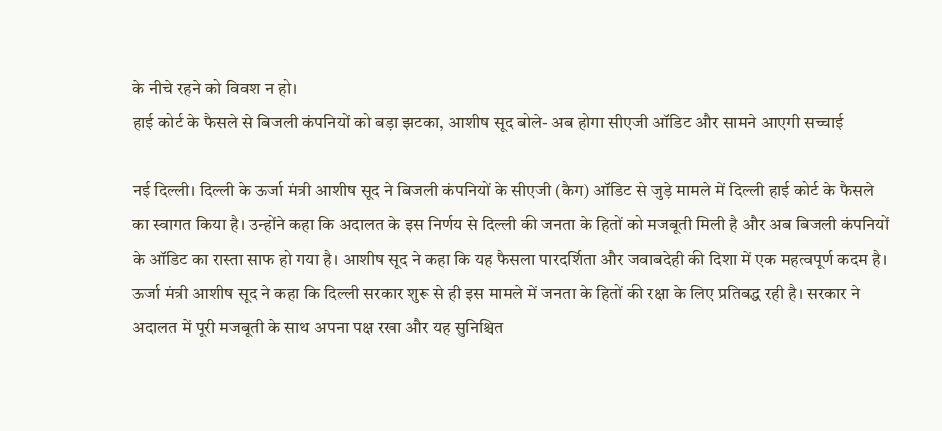के नीचे रहने को विवश न हो।
हाई कोर्ट के फैसले से बिजली कंपनियों को बड़ा झटका, आशीष सूद बोले- अब होगा सीएजी ऑडिट और सामने आएगी सच्चाई

नई दिल्ली। दिल्ली के ऊर्जा मंत्री आशीष सूद ने बिजली कंपनियों के सीएजी (कैग) ऑडिट से जुड़े मामले में दिल्ली हाई कोर्ट के फैसले का स्वागत किया है। उन्होंने कहा कि अदालत के इस निर्णय से दिल्ली की जनता के हितों को मजबूती मिली है और अब बिजली कंपनियों के ऑडिट का रास्ता साफ हो गया है। आशीष सूद ने कहा कि यह फैसला पारदर्शिता और जवाबदेही की दिशा में एक महत्वपूर्ण कदम है। ऊर्जा मंत्री आशीष सूद ने कहा कि दिल्ली सरकार शुरू से ही इस मामले में जनता के हितों की रक्षा के लिए प्रतिबद्ध रही है। सरकार ने अदालत में पूरी मजबूती के साथ अपना पक्ष रखा और यह सुनिश्चित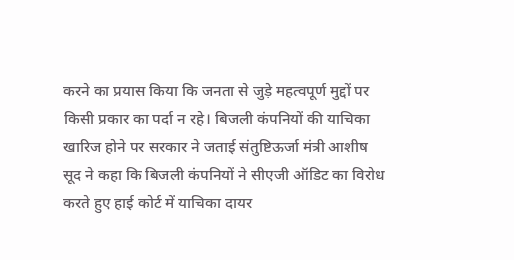करने का प्रयास किया कि जनता से जुड़े महत्वपूर्ण मुद्दों पर किसी प्रकार का पर्दा न रहे। बिजली कंपनियों की याचिका खारिज होने पर सरकार ने जताई संतुष्टिऊर्जा मंत्री आशीष सूद ने कहा कि बिजली कंपनियों ने सीएजी ऑडिट का विरोध करते हुए हाई कोर्ट में याचिका दायर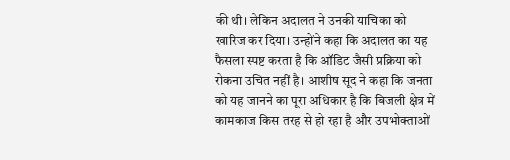की थी। लेकिन अदालत ने उनकी याचिका को खारिज कर दिया। उन्होंने कहा कि अदालत का यह फैसला स्पष्ट करता है कि ऑडिट जैसी प्रक्रिया को रोकना उचित नहीं है। आशीष सूद ने कहा कि जनता को यह जानने का पूरा अधिकार है कि बिजली क्षेत्र में कामकाज किस तरह से हो रहा है और उपभोक्ताओं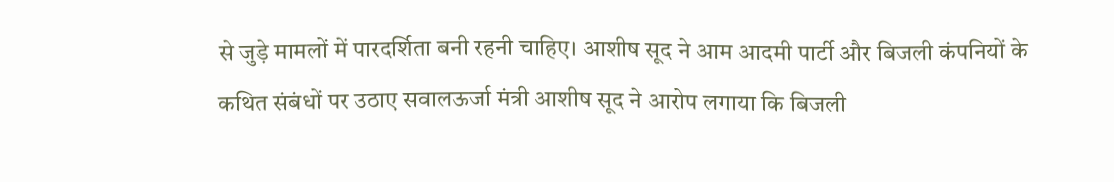से जुड़े मामलों में पारदर्शिता बनी रहनी चाहिए। आशीष सूद ने आम आदमी पार्टी और बिजली कंपनियों के कथित संबंधों पर उठाए सवालऊर्जा मंत्री आशीष सूद ने आरोप लगाया कि बिजली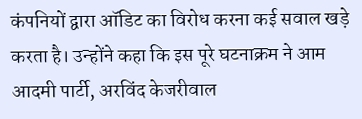कंपनियों द्वारा ऑडिट का विरोध करना कई सवाल खड़े करता है। उन्होंने कहा कि इस पूरे घटनाक्रम ने आम आदमी पार्टी, अरविंद केजरीवाल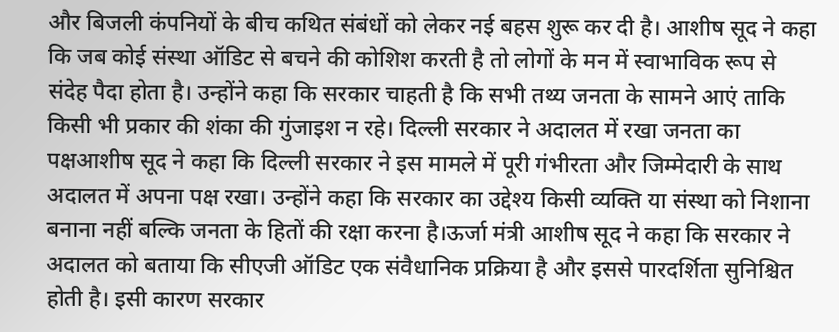और बिजली कंपनियों के बीच कथित संबंधों को लेकर नई बहस शुरू कर दी है। आशीष सूद ने कहा कि जब कोई संस्था ऑडिट से बचने की कोशिश करती है तो लोगों के मन में स्वाभाविक रूप से संदेह पैदा होता है। उन्होंने कहा कि सरकार चाहती है कि सभी तथ्य जनता के सामने आएं ताकि किसी भी प्रकार की शंका की गुंजाइश न रहे। दिल्ली सरकार ने अदालत में रखा जनता का पक्षआशीष सूद ने कहा कि दिल्ली सरकार ने इस मामले में पूरी गंभीरता और जिम्मेदारी के साथ अदालत में अपना पक्ष रखा। उन्होंने कहा कि सरकार का उद्देश्य किसी व्यक्ति या संस्था को निशाना बनाना नहीं बल्कि जनता के हितों की रक्षा करना है।ऊर्जा मंत्री आशीष सूद ने कहा कि सरकार ने अदालत को बताया कि सीएजी ऑडिट एक संवैधानिक प्रक्रिया है और इससे पारदर्शिता सुनिश्चित होती है। इसी कारण सरकार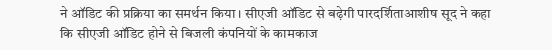ने ऑडिट की प्रक्रिया का समर्थन किया। सीएजी ऑडिट से बढ़ेगी पारदर्शिताआशीष सूद ने कहा कि सीएजी ऑडिट होने से बिजली कंपनियों के कामकाज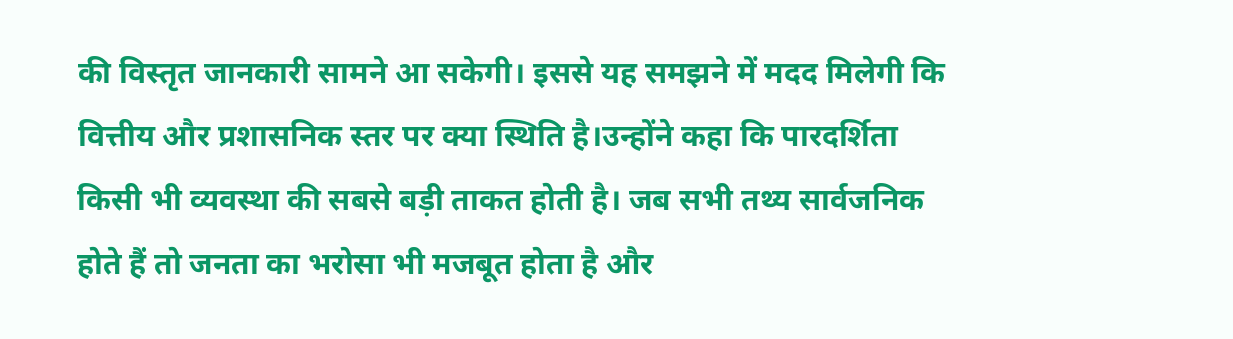की विस्तृत जानकारी सामने आ सकेगी। इससे यह समझने में मदद मिलेगी कि वित्तीय और प्रशासनिक स्तर पर क्या स्थिति है।उन्होंने कहा कि पारदर्शिता किसी भी व्यवस्था की सबसे बड़ी ताकत होती है। जब सभी तथ्य सार्वजनिक होते हैं तो जनता का भरोसा भी मजबूत होता है और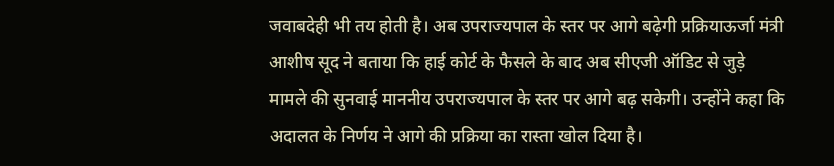जवाबदेही भी तय होती है। अब उपराज्यपाल के स्तर पर आगे बढ़ेगी प्रक्रियाऊर्जा मंत्री आशीष सूद ने बताया कि हाई कोर्ट के फैसले के बाद अब सीएजी ऑडिट से जुड़े मामले की सुनवाई माननीय उपराज्यपाल के स्तर पर आगे बढ़ सकेगी। उन्होंने कहा कि अदालत के निर्णय ने आगे की प्रक्रिया का रास्ता खोल दिया है।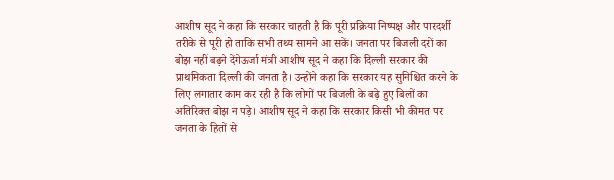आशीष सूद ने कहा कि सरकार चाहती है कि पूरी प्रक्रिया निष्पक्ष और पारदर्शी तरीके से पूरी हो ताकि सभी तथ्य सामने आ सकें। जनता पर बिजली दरों का बोझ नहीं बढ़ने देंगेऊर्जा मंत्री आशीष सूद ने कहा कि दिल्ली सरकार की प्राथमिकता दिल्ली की जनता है। उन्होंने कहा कि सरकार यह सुनिश्चित करने के लिए लगातार काम कर रही है कि लोगों पर बिजली के बढ़े हुए बिलों का अतिरिक्त बोझ न पड़े। आशीष सूद ने कहा कि सरकार किसी भी कीमत पर जनता के हितों से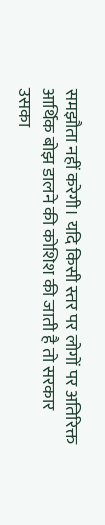समझौता नहीं करेगी। यदि किसी स्तर पर लोगों पर अतिरिक्त आर्थिक बोझ डालने की कोशिश की जाती है तो सरकार उसका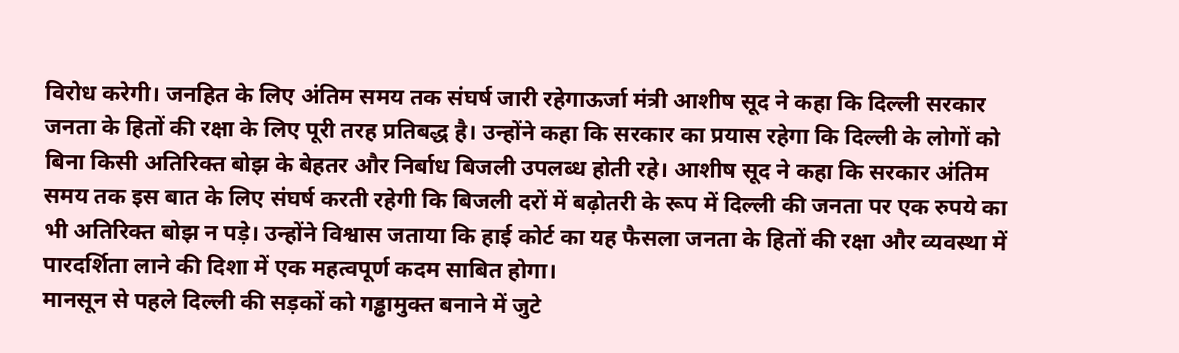विरोध करेगी। जनहित के लिए अंतिम समय तक संघर्ष जारी रहेगाऊर्जा मंत्री आशीष सूद ने कहा कि दिल्ली सरकार जनता के हितों की रक्षा के लिए पूरी तरह प्रतिबद्ध है। उन्होंने कहा कि सरकार का प्रयास रहेगा कि दिल्ली के लोगों को बिना किसी अतिरिक्त बोझ के बेहतर और निर्बाध बिजली उपलब्ध होती रहे। आशीष सूद ने कहा कि सरकार अंतिम समय तक इस बात के लिए संघर्ष करती रहेगी कि बिजली दरों में बढ़ोतरी के रूप में दिल्ली की जनता पर एक रुपये का भी अतिरिक्त बोझ न पड़े। उन्होंने विश्वास जताया कि हाई कोर्ट का यह फैसला जनता के हितों की रक्षा और व्यवस्था में पारदर्शिता लाने की दिशा में एक महत्वपूर्ण कदम साबित होगा।
मानसून से पहले दिल्ली की सड़कों को गड्ढामुक्त बनाने में जुटे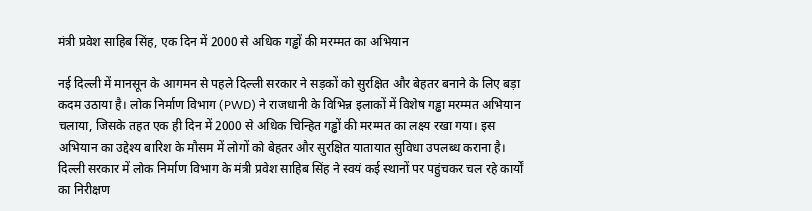मंत्री प्रवेश साहिब सिंह, एक दिन में 2000 से अधिक गड्ढों की मरम्मत का अभियान

नई दिल्ली में मानसून के आगमन से पहले दिल्ली सरकार ने सड़कों को सुरक्षित और बेहतर बनाने के लिए बड़ा कदम उठाया है। लोक निर्माण विभाग (PWD) ने राजधानी के विभिन्न इलाकों में विशेष गड्ढा मरम्मत अभियान चलाया, जिसके तहत एक ही दिन में 2000 से अधिक चिन्हित गड्ढों की मरम्मत का लक्ष्य रखा गया। इस अभियान का उद्देश्य बारिश के मौसम में लोगों को बेहतर और सुरक्षित यातायात सुविधा उपलब्ध कराना है। दिल्ली सरकार में लोक निर्माण विभाग के मंत्री प्रवेश साहिब सिंह ने स्वयं कई स्थानों पर पहुंचकर चल रहे कार्यों का निरीक्षण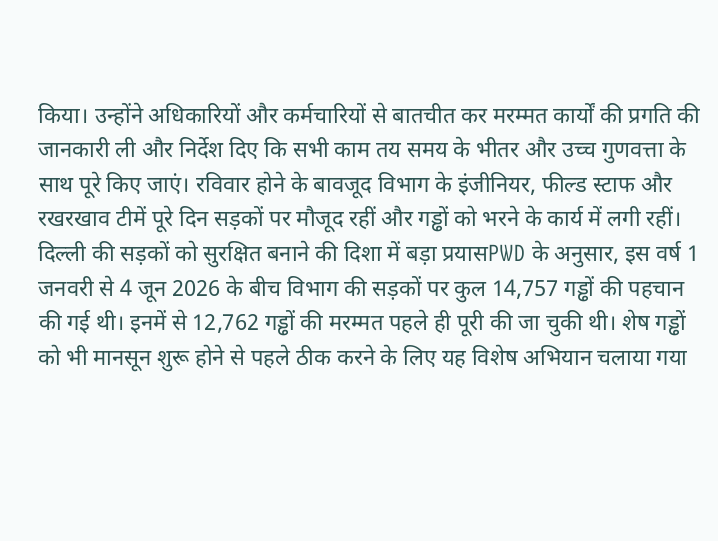किया। उन्होंने अधिकारियों और कर्मचारियों से बातचीत कर मरम्मत कार्यों की प्रगति की जानकारी ली और निर्देश दिए कि सभी काम तय समय के भीतर और उच्च गुणवत्ता के साथ पूरे किए जाएं। रविवार होने के बावजूद विभाग के इंजीनियर, फील्ड स्टाफ और रखरखाव टीमें पूरे दिन सड़कों पर मौजूद रहीं और गड्ढों को भरने के कार्य में लगी रहीं। दिल्ली की सड़कों को सुरक्षित बनाने की दिशा में बड़ा प्रयासPWD के अनुसार, इस वर्ष 1 जनवरी से 4 जून 2026 के बीच विभाग की सड़कों पर कुल 14,757 गड्ढों की पहचान की गई थी। इनमें से 12,762 गड्ढों की मरम्मत पहले ही पूरी की जा चुकी थी। शेष गड्ढों को भी मानसून शुरू होने से पहले ठीक करने के लिए यह विशेष अभियान चलाया गया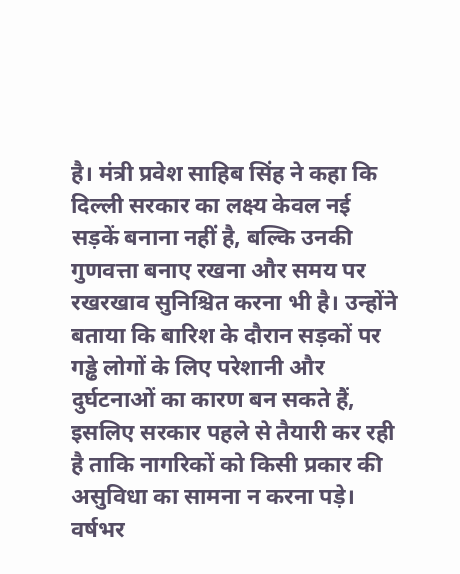है। मंत्री प्रवेश साहिब सिंह ने कहा कि दिल्ली सरकार का लक्ष्य केवल नई सड़कें बनाना नहीं है, बल्कि उनकी गुणवत्ता बनाए रखना और समय पर रखरखाव सुनिश्चित करना भी है। उन्होंने बताया कि बारिश के दौरान सड़कों पर गड्ढे लोगों के लिए परेशानी और दुर्घटनाओं का कारण बन सकते हैं, इसलिए सरकार पहले से तैयारी कर रही है ताकि नागरिकों को किसी प्रकार की असुविधा का सामना न करना पड़े। वर्षभर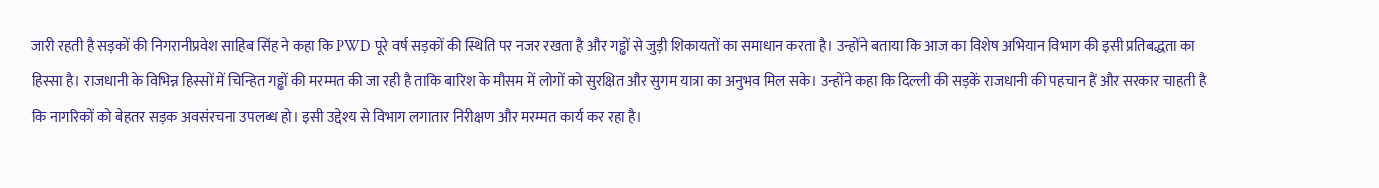जारी रहती है सड़कों की निगरानीप्रवेश साहिब सिंह ने कहा कि PWD पूरे वर्ष सड़कों की स्थिति पर नजर रखता है और गड्ढों से जुड़ी शिकायतों का समाधान करता है। उन्होंने बताया कि आज का विशेष अभियान विभाग की इसी प्रतिबद्धता का हिस्सा है। राजधानी के विभिन्न हिस्सों में चिन्हित गड्ढों की मरम्मत की जा रही है ताकि बारिश के मौसम में लोगों को सुरक्षित और सुगम यात्रा का अनुभव मिल सके। उन्होंने कहा कि दिल्ली की सड़कें राजधानी की पहचान हैं और सरकार चाहती है कि नागरिकों को बेहतर सड़क अवसंरचना उपलब्ध हो। इसी उद्देश्य से विभाग लगातार निरीक्षण और मरम्मत कार्य कर रहा है।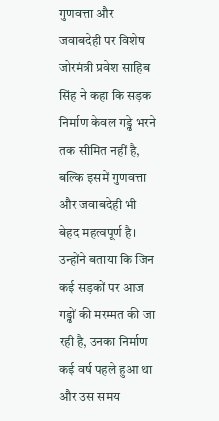गुणवत्ता और जवाबदेही पर विशेष जोरमंत्री प्रवेश साहिब सिंह ने कहा कि सड़क निर्माण केवल गड्ढे भरने तक सीमित नहीं है, बल्कि इसमें गुणवत्ता और जवाबदेही भी बेहद महत्वपूर्ण है। उन्होंने बताया कि जिन कई सड़कों पर आज गड्ढों की मरम्मत की जा रही है, उनका निर्माण कई वर्ष पहले हुआ था और उस समय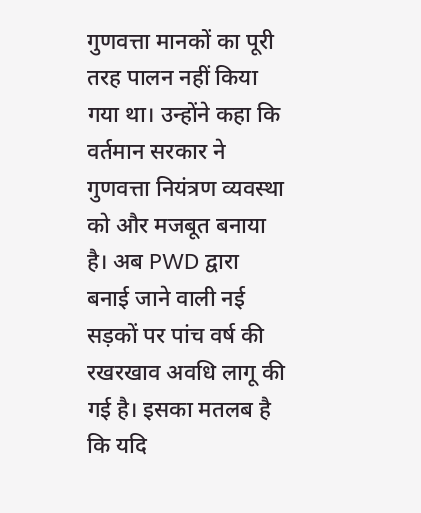गुणवत्ता मानकों का पूरी तरह पालन नहीं किया गया था। उन्होंने कहा कि वर्तमान सरकार ने गुणवत्ता नियंत्रण व्यवस्था को और मजबूत बनाया है। अब PWD द्वारा बनाई जाने वाली नई सड़कों पर पांच वर्ष की रखरखाव अवधि लागू की गई है। इसका मतलब है कि यदि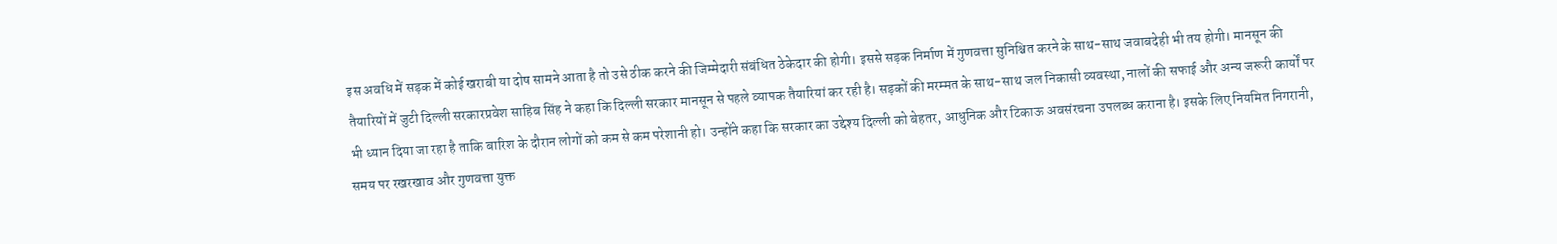इस अवधि में सड़क में कोई खराबी या दोष सामने आता है तो उसे ठीक करने की जिम्मेदारी संबंधित ठेकेदार की होगी। इससे सड़क निर्माण में गुणवत्ता सुनिश्चित करने के साथ-साथ जवाबदेही भी तय होगी। मानसून की तैयारियों में जुटी दिल्ली सरकारप्रवेश साहिब सिंह ने कहा कि दिल्ली सरकार मानसून से पहले व्यापक तैयारियां कर रही है। सड़कों की मरम्मत के साथ-साथ जल निकासी व्यवस्था, नालों की सफाई और अन्य जरूरी कार्यों पर भी ध्यान दिया जा रहा है ताकि बारिश के दौरान लोगों को कम से कम परेशानी हो। उन्होंने कहा कि सरकार का उद्देश्य दिल्ली को बेहतर, आधुनिक और टिकाऊ अवसंरचना उपलब्ध कराना है। इसके लिए नियमित निगरानी, समय पर रखरखाव और गुणवत्ता युक्त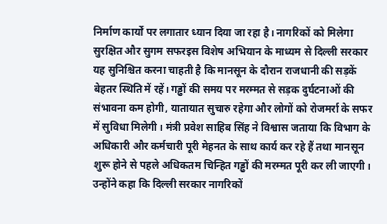निर्माण कार्यों पर लगातार ध्यान दिया जा रहा है। नागरिकों को मिलेगा सुरक्षित और सुगम सफरइस विशेष अभियान के माध्यम से दिल्ली सरकार यह सुनिश्चित करना चाहती है कि मानसून के दौरान राजधानी की सड़कें बेहतर स्थिति में रहें। गड्ढों की समय पर मरम्मत से सड़क दुर्घटनाओं की संभावना कम होगी, यातायात सुचारु रहेगा और लोगों को रोजमर्रा के सफर में सुविधा मिलेगी। मंत्री प्रवेश साहिब सिंह ने विश्वास जताया कि विभाग के अधिकारी और कर्मचारी पूरी मेहनत के साथ कार्य कर रहे हैं तथा मानसून शुरू होने से पहले अधिकतम चिन्हित गड्ढों की मरम्मत पूरी कर ली जाएगी। उन्होंने कहा कि दिल्ली सरकार नागरिकों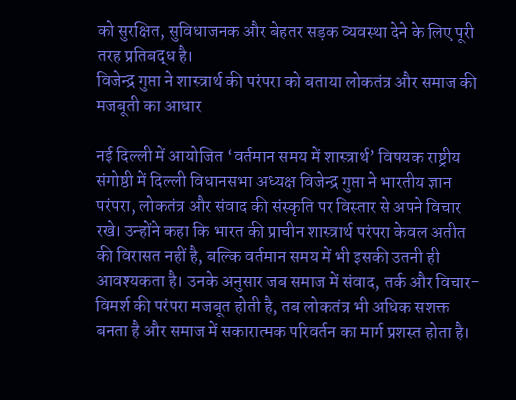को सुरक्षित, सुविधाजनक और बेहतर सड़क व्यवस्था देने के लिए पूरी तरह प्रतिबद्ध है।
विजेन्द्र गुप्ता ने शास्त्रार्थ की परंपरा को बताया लोकतंत्र और समाज की मजबूती का आधार

नई दिल्ली में आयोजित ‘वर्तमान समय में शास्त्रार्थ’ विषयक राष्ट्रीय संगोष्ठी में दिल्ली विधानसभा अध्यक्ष विजेन्द्र गुप्ता ने भारतीय ज्ञान परंपरा, लोकतंत्र और संवाद की संस्कृति पर विस्तार से अपने विचार रखे। उन्होंने कहा कि भारत की प्राचीन शास्त्रार्थ परंपरा केवल अतीत की विरासत नहीं है, बल्कि वर्तमान समय में भी इसकी उतनी ही आवश्यकता है। उनके अनुसार जब समाज में संवाद, तर्क और विचार-विमर्श की परंपरा मजबूत होती है, तब लोकतंत्र भी अधिक सशक्त बनता है और समाज में सकारात्मक परिवर्तन का मार्ग प्रशस्त होता है।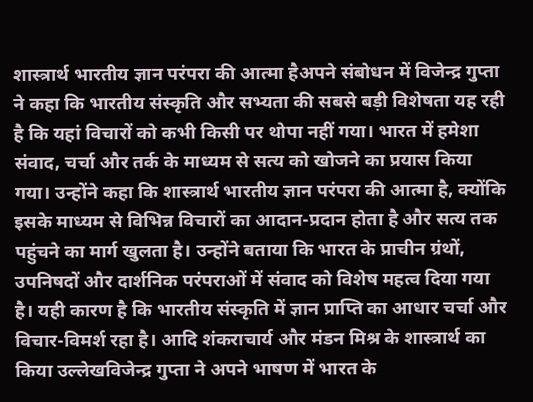शास्त्रार्थ भारतीय ज्ञान परंपरा की आत्मा हैअपने संबोधन में विजेन्द्र गुप्ता ने कहा कि भारतीय संस्कृति और सभ्यता की सबसे बड़ी विशेषता यह रही है कि यहां विचारों को कभी किसी पर थोपा नहीं गया। भारत में हमेशा संवाद, चर्चा और तर्क के माध्यम से सत्य को खोजने का प्रयास किया गया। उन्होंने कहा कि शास्त्रार्थ भारतीय ज्ञान परंपरा की आत्मा है, क्योंकि इसके माध्यम से विभिन्न विचारों का आदान-प्रदान होता है और सत्य तक पहुंचने का मार्ग खुलता है। उन्होंने बताया कि भारत के प्राचीन ग्रंथों, उपनिषदों और दार्शनिक परंपराओं में संवाद को विशेष महत्व दिया गया है। यही कारण है कि भारतीय संस्कृति में ज्ञान प्राप्ति का आधार चर्चा और विचार-विमर्श रहा है। आदि शंकराचार्य और मंडन मिश्र के शास्त्रार्थ का किया उल्लेखविजेन्द्र गुप्ता ने अपने भाषण में भारत के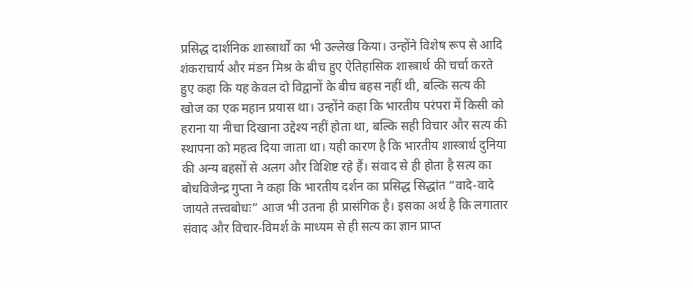प्रसिद्ध दार्शनिक शास्त्रार्थों का भी उल्लेख किया। उन्होंने विशेष रूप से आदि शंकराचार्य और मंडन मिश्र के बीच हुए ऐतिहासिक शास्त्रार्थ की चर्चा करते हुए कहा कि यह केवल दो विद्वानों के बीच बहस नहीं थी, बल्कि सत्य की खोज का एक महान प्रयास था। उन्होंने कहा कि भारतीय परंपरा में किसी को हराना या नीचा दिखाना उद्देश्य नहीं होता था, बल्कि सही विचार और सत्य की स्थापना को महत्व दिया जाता था। यही कारण है कि भारतीय शास्त्रार्थ दुनिया की अन्य बहसों से अलग और विशिष्ट रहे हैं। संवाद से ही होता है सत्य का बोधविजेन्द्र गुप्ता ने कहा कि भारतीय दर्शन का प्रसिद्ध सिद्धांत “वादे-वादे जायते तत्त्वबोधः” आज भी उतना ही प्रासंगिक है। इसका अर्थ है कि लगातार संवाद और विचार-विमर्श के माध्यम से ही सत्य का ज्ञान प्राप्त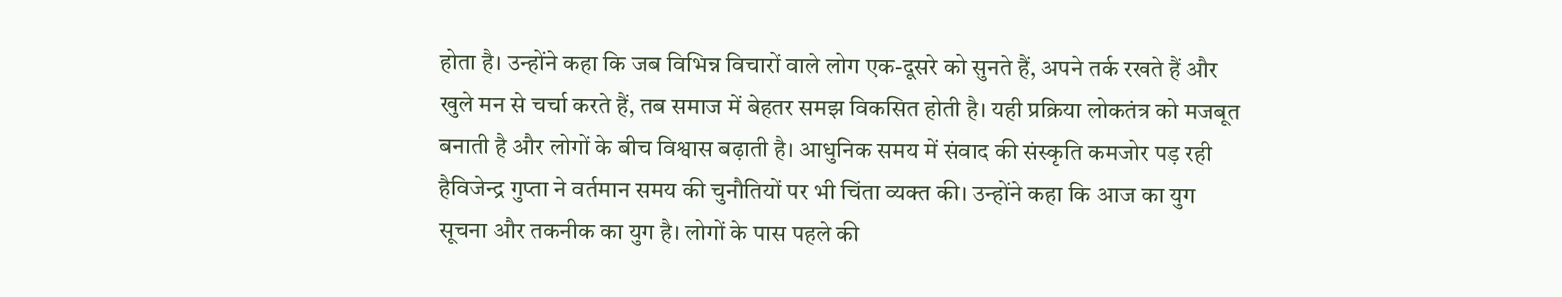होता है। उन्होंने कहा कि जब विभिन्न विचारों वाले लोग एक-दूसरे को सुनते हैं, अपने तर्क रखते हैं और खुले मन से चर्चा करते हैं, तब समाज में बेहतर समझ विकसित होती है। यही प्रक्रिया लोकतंत्र को मजबूत बनाती है और लोगों के बीच विश्वास बढ़ाती है। आधुनिक समय में संवाद की संस्कृति कमजोर पड़ रही हैविजेन्द्र गुप्ता ने वर्तमान समय की चुनौतियों पर भी चिंता व्यक्त की। उन्होंने कहा कि आज का युग सूचना और तकनीक का युग है। लोगों के पास पहले की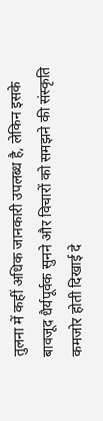तुलना में कहीं अधिक जानकारी उपलब्ध है, लेकिन इसके बावजूद धैर्यपूर्वक सुनने और विचारों को समझने की संस्कृति कमजोर होती दिखाई दे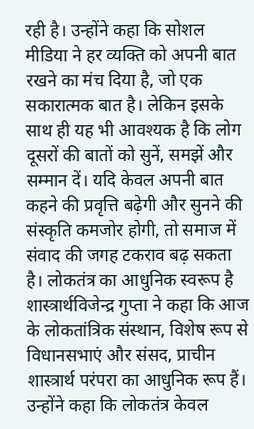रही है। उन्होंने कहा कि सोशल मीडिया ने हर व्यक्ति को अपनी बात रखने का मंच दिया है, जो एक सकारात्मक बात है। लेकिन इसके साथ ही यह भी आवश्यक है कि लोग दूसरों की बातों को सुनें, समझें और सम्मान दें। यदि केवल अपनी बात कहने की प्रवृत्ति बढ़ेगी और सुनने की संस्कृति कमजोर होगी, तो समाज में संवाद की जगह टकराव बढ़ सकता है। लोकतंत्र का आधुनिक स्वरूप है शास्त्रार्थविजेन्द्र गुप्ता ने कहा कि आज के लोकतांत्रिक संस्थान, विशेष रूप से विधानसभाएं और संसद, प्राचीन शास्त्रार्थ परंपरा का आधुनिक रूप हैं। उन्होंने कहा कि लोकतंत्र केवल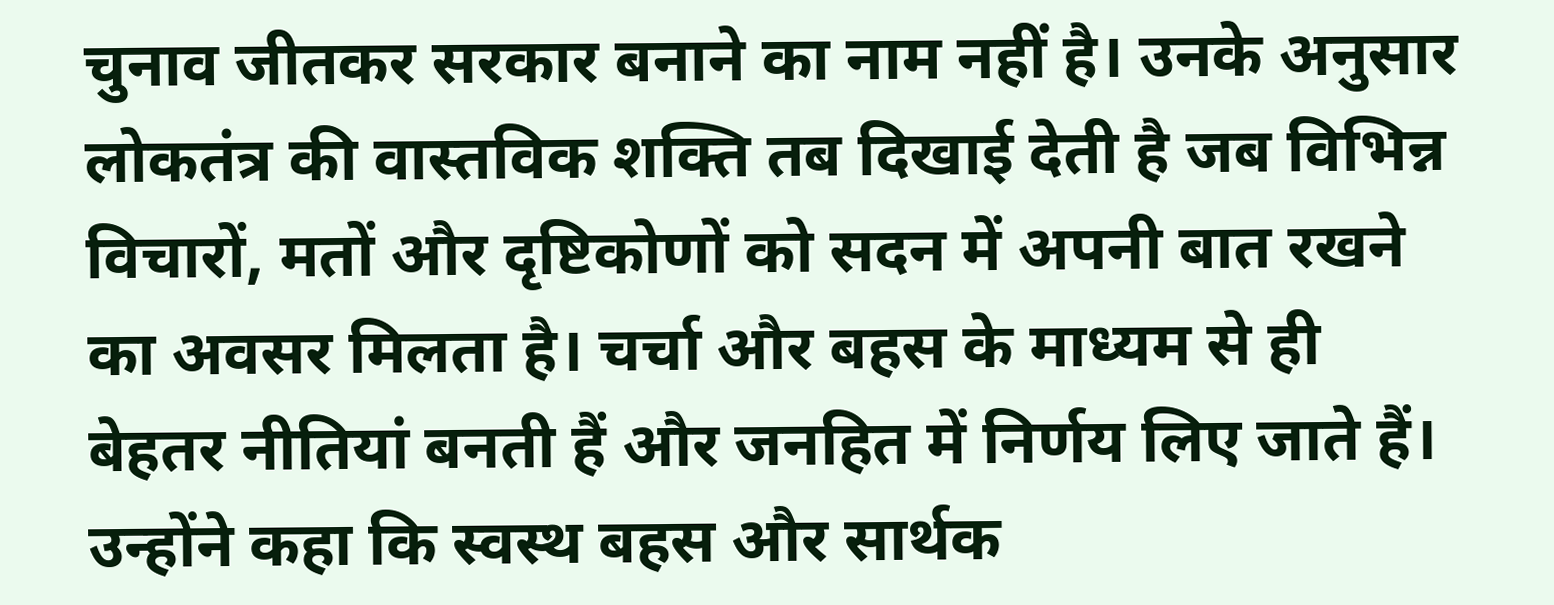चुनाव जीतकर सरकार बनाने का नाम नहीं है। उनके अनुसार लोकतंत्र की वास्तविक शक्ति तब दिखाई देती है जब विभिन्न विचारों, मतों और दृष्टिकोणों को सदन में अपनी बात रखने का अवसर मिलता है। चर्चा और बहस के माध्यम से ही बेहतर नीतियां बनती हैं और जनहित में निर्णय लिए जाते हैं। उन्होंने कहा कि स्वस्थ बहस और सार्थक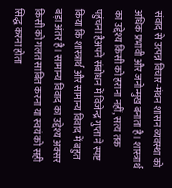संवाद से उत्पन्न विचार-मंथन शासन व्यवस्था को अधिक प्रभावी और जनोन्मुख बनाता है। शास्त्रार्थ का उद्देश्य किसी को हराना नहीं, सत्य तक पहुंचना हैअपने संबोधन में विजेन्द्र गुप्ता ने स्पष्ट किया कि शास्त्रार्थ और सामान्य विवाद में बहुत बड़ा अंतर है। सामान्य विवाद का उद्देश्य अक्सर किसी को गलत साबित करना या स्वयं को सही सिद्ध करना होता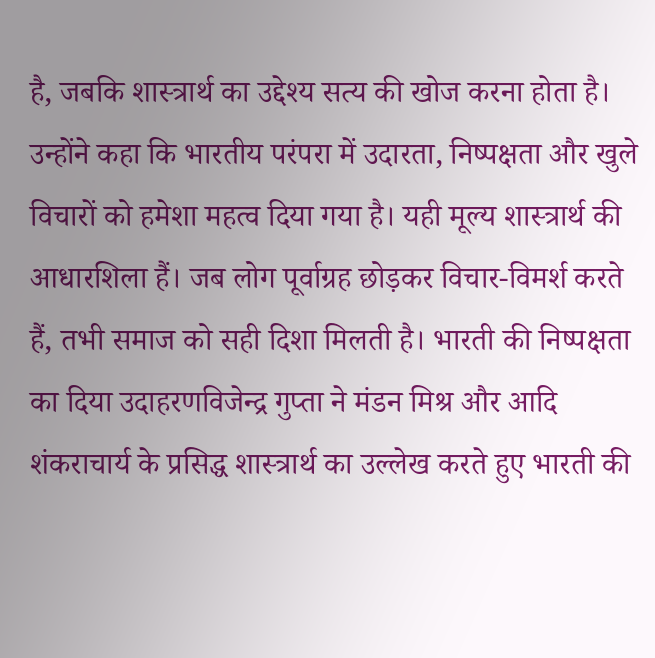है, जबकि शास्त्रार्थ का उद्देश्य सत्य की खोज करना होता है। उन्होंने कहा कि भारतीय परंपरा में उदारता, निष्पक्षता और खुले विचारों को हमेशा महत्व दिया गया है। यही मूल्य शास्त्रार्थ की आधारशिला हैं। जब लोग पूर्वाग्रह छोड़कर विचार-विमर्श करते हैं, तभी समाज को सही दिशा मिलती है। भारती की निष्पक्षता का दिया उदाहरणविजेन्द्र गुप्ता ने मंडन मिश्र और आदि शंकराचार्य के प्रसिद्ध शास्त्रार्थ का उल्लेख करते हुए भारती की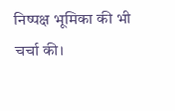निष्पक्ष भूमिका की भी चर्चा की।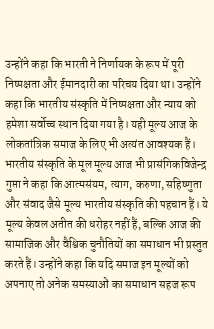उन्होंने कहा कि भारती ने निर्णायक के रूप में पूरी निष्पक्षता और ईमानदारी का परिचय दिया था। उन्होंने कहा कि भारतीय संस्कृति में निष्पक्षता और न्याय को हमेशा सर्वोच्च स्थान दिया गया है। यही मूल्य आज के लोकतांत्रिक समाज के लिए भी अत्यंत आवश्यक हैं। भारतीय संस्कृति के मूल मूल्य आज भी प्रासंगिकविजेन्द्र गुप्ता ने कहा कि आत्मसंयम, त्याग, करुणा, सहिष्णुता और संवाद जैसे मूल्य भारतीय संस्कृति की पहचान हैं। ये मूल्य केवल अतीत की धरोहर नहीं हैं, बल्कि आज की सामाजिक और वैश्विक चुनौतियों का समाधान भी प्रस्तुत करते हैं। उन्होंने कहा कि यदि समाज इन मूल्यों को अपनाए तो अनेक समस्याओं का समाधान सहज रूप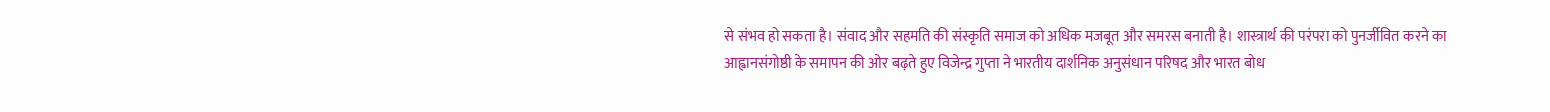से संभव हो सकता है। संवाद और सहमति की संस्कृति समाज को अधिक मजबूत और समरस बनाती है। शास्त्रार्थ की परंपरा को पुनर्जीवित करने का आह्वानसंगोष्ठी के समापन की ओर बढ़ते हुए विजेन्द्र गुप्ता ने भारतीय दार्शनिक अनुसंधान परिषद और भारत बोध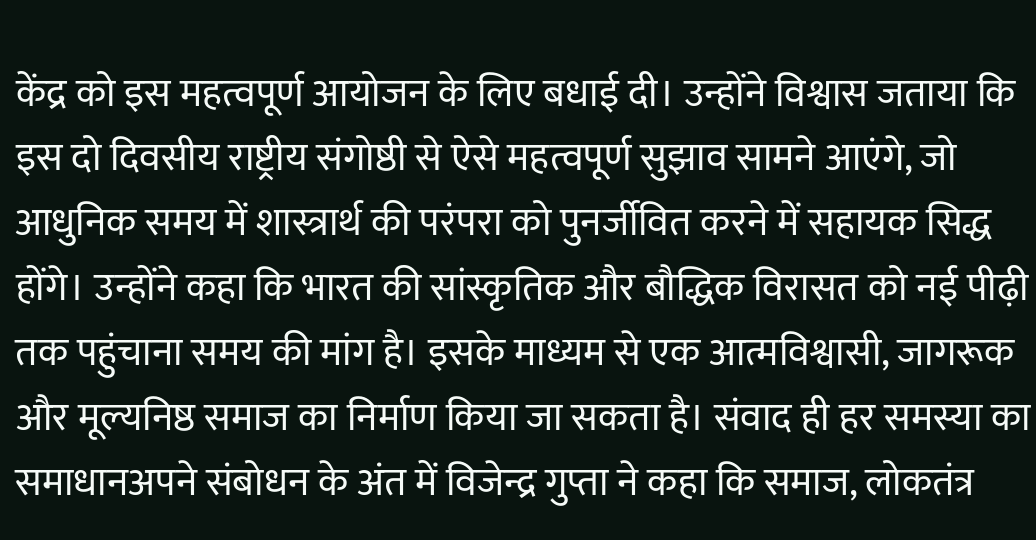केंद्र को इस महत्वपूर्ण आयोजन के लिए बधाई दी। उन्होंने विश्वास जताया कि इस दो दिवसीय राष्ट्रीय संगोष्ठी से ऐसे महत्वपूर्ण सुझाव सामने आएंगे, जो आधुनिक समय में शास्त्रार्थ की परंपरा को पुनर्जीवित करने में सहायक सिद्ध होंगे। उन्होंने कहा कि भारत की सांस्कृतिक और बौद्धिक विरासत को नई पीढ़ी तक पहुंचाना समय की मांग है। इसके माध्यम से एक आत्मविश्वासी, जागरूक और मूल्यनिष्ठ समाज का निर्माण किया जा सकता है। संवाद ही हर समस्या का समाधानअपने संबोधन के अंत में विजेन्द्र गुप्ता ने कहा कि समाज, लोकतंत्र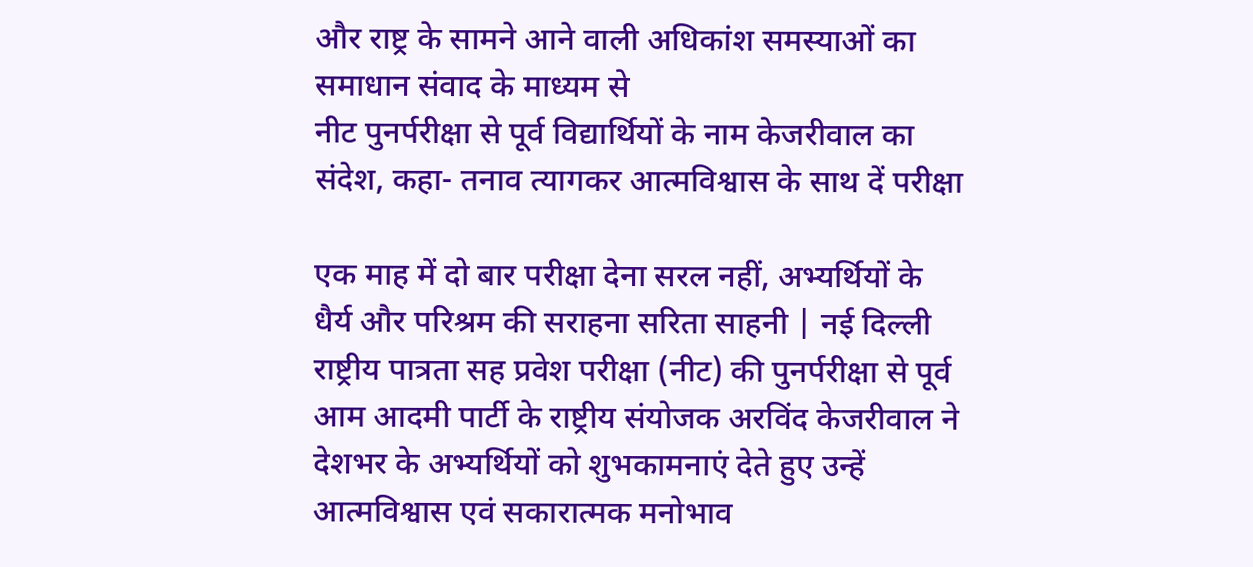और राष्ट्र के सामने आने वाली अधिकांश समस्याओं का समाधान संवाद के माध्यम से
नीट पुनर्परीक्षा से पूर्व विद्यार्थियों के नाम केजरीवाल का संदेश, कहा- तनाव त्यागकर आत्मविश्वास के साथ दें परीक्षा

एक माह में दो बार परीक्षा देना सरल नहीं, अभ्यर्थियों के धैर्य और परिश्रम की सराहना सरिता साहनी | नई दिल्ली राष्ट्रीय पात्रता सह प्रवेश परीक्षा (नीट) की पुनर्परीक्षा से पूर्व आम आदमी पार्टी के राष्ट्रीय संयोजक अरविंद केजरीवाल ने देशभर के अभ्यर्थियों को शुभकामनाएं देते हुए उन्हें आत्मविश्वास एवं सकारात्मक मनोभाव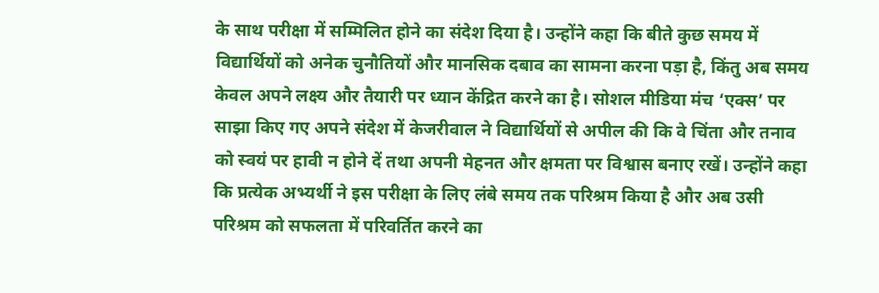के साथ परीक्षा में सम्मिलित होने का संदेश दिया है। उन्होंने कहा कि बीते कुछ समय में विद्यार्थियों को अनेक चुनौतियों और मानसिक दबाव का सामना करना पड़ा है, किंतु अब समय केवल अपने लक्ष्य और तैयारी पर ध्यान केंद्रित करने का है। सोशल मीडिया मंच ‘एक्स’ पर साझा किए गए अपने संदेश में केजरीवाल ने विद्यार्थियों से अपील की कि वे चिंता और तनाव को स्वयं पर हावी न होने दें तथा अपनी मेहनत और क्षमता पर विश्वास बनाए रखें। उन्होंने कहा कि प्रत्येक अभ्यर्थी ने इस परीक्षा के लिए लंबे समय तक परिश्रम किया है और अब उसी परिश्रम को सफलता में परिवर्तित करने का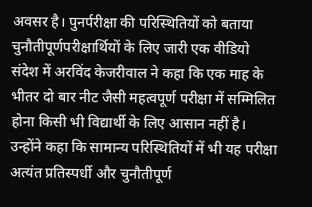अवसर है। पुनर्परीक्षा की परिस्थितियों को बताया चुनौतीपूर्णपरीक्षार्थियों के लिए जारी एक वीडियो संदेश में अरविंद केजरीवाल ने कहा कि एक माह के भीतर दो बार नीट जैसी महत्वपूर्ण परीक्षा में सम्मिलित होना किसी भी विद्यार्थी के लिए आसान नहीं है। उन्होंने कहा कि सामान्य परिस्थितियों में भी यह परीक्षा अत्यंत प्रतिस्पर्धी और चुनौतीपूर्ण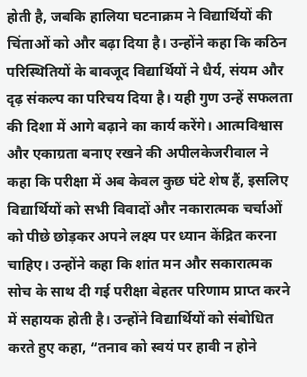होती है, जबकि हालिया घटनाक्रम ने विद्यार्थियों की चिंताओं को और बढ़ा दिया है। उन्होंने कहा कि कठिन परिस्थितियों के बावजूद विद्यार्थियों ने धैर्य, संयम और दृढ़ संकल्प का परिचय दिया है। यही गुण उन्हें सफलता की दिशा में आगे बढ़ाने का कार्य करेंगे। आत्मविश्वास और एकाग्रता बनाए रखने की अपीलकेजरीवाल ने कहा कि परीक्षा में अब केवल कुछ घंटे शेष हैं, इसलिए विद्यार्थियों को सभी विवादों और नकारात्मक चर्चाओं को पीछे छोड़कर अपने लक्ष्य पर ध्यान केंद्रित करना चाहिए। उन्होंने कहा कि शांत मन और सकारात्मक सोच के साथ दी गई परीक्षा बेहतर परिणाम प्राप्त करने में सहायक होती है। उन्होंने विद्यार्थियों को संबोधित करते हुए कहा, “तनाव को स्वयं पर हावी न होने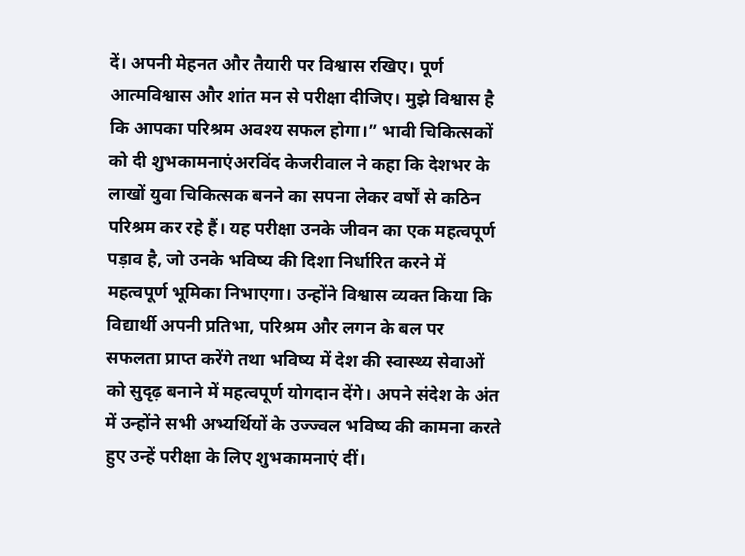दें। अपनी मेहनत और तैयारी पर विश्वास रखिए। पूर्ण आत्मविश्वास और शांत मन से परीक्षा दीजिए। मुझे विश्वास है कि आपका परिश्रम अवश्य सफल होगा।” भावी चिकित्सकों को दी शुभकामनाएंअरविंद केजरीवाल ने कहा कि देशभर के लाखों युवा चिकित्सक बनने का सपना लेकर वर्षों से कठिन परिश्रम कर रहे हैं। यह परीक्षा उनके जीवन का एक महत्वपूर्ण पड़ाव है, जो उनके भविष्य की दिशा निर्धारित करने में महत्वपूर्ण भूमिका निभाएगा। उन्होंने विश्वास व्यक्त किया कि विद्यार्थी अपनी प्रतिभा, परिश्रम और लगन के बल पर सफलता प्राप्त करेंगे तथा भविष्य में देश की स्वास्थ्य सेवाओं को सुदृढ़ बनाने में महत्वपूर्ण योगदान देंगे। अपने संदेश के अंत में उन्होंने सभी अभ्यर्थियों के उज्ज्वल भविष्य की कामना करते हुए उन्हें परीक्षा के लिए शुभकामनाएं दीं।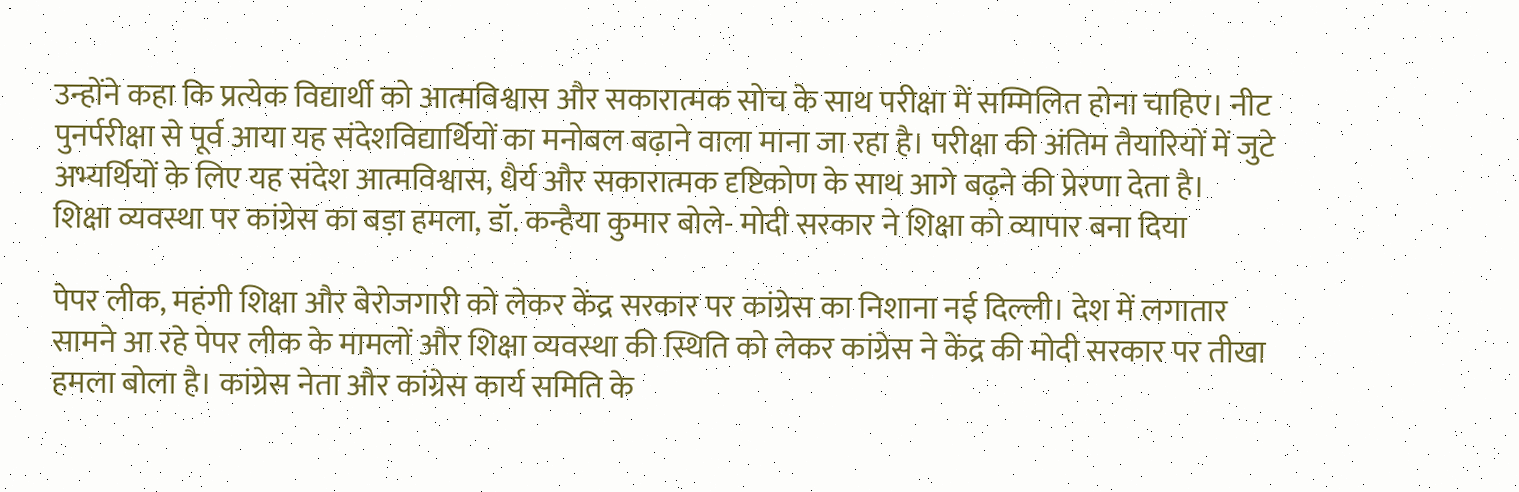उन्होंने कहा कि प्रत्येक विद्यार्थी को आत्मविश्वास और सकारात्मक सोच के साथ परीक्षा में सम्मिलित होना चाहिए। नीट पुनर्परीक्षा से पूर्व आया यह संदेशविद्यार्थियों का मनोबल बढ़ाने वाला माना जा रहा है। परीक्षा की अंतिम तैयारियों में जुटे अभ्यर्थियों के लिए यह संदेश आत्मविश्वास, धैर्य और सकारात्मक दृष्टिकोण के साथ आगे बढ़ने की प्रेरणा देता है।
शिक्षा व्यवस्था पर कांग्रेस का बड़ा हमला, डॉ. कन्हैया कुमार बोले- मोदी सरकार ने शिक्षा को व्यापार बना दिया

पेपर लीक, महंगी शिक्षा और बेरोजगारी को लेकर केंद्र सरकार पर कांग्रेस का निशाना नई दिल्ली। देश में लगातार सामने आ रहे पेपर लीक के मामलों और शिक्षा व्यवस्था की स्थिति को लेकर कांग्रेस ने केंद्र की मोदी सरकार पर तीखा हमला बोला है। कांग्रेस नेता और कांग्रेस कार्य समिति के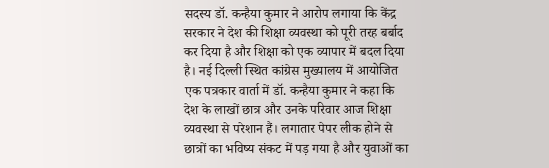सदस्य डॉ. कन्हैया कुमार ने आरोप लगाया कि केंद्र सरकार ने देश की शिक्षा व्यवस्था को पूरी तरह बर्बाद कर दिया है और शिक्षा को एक व्यापार में बदल दिया है। नई दिल्ली स्थित कांग्रेस मुख्यालय में आयोजित एक पत्रकार वार्ता में डॉ. कन्हैया कुमार ने कहा कि देश के लाखों छात्र और उनके परिवार आज शिक्षा व्यवस्था से परेशान हैं। लगातार पेपर लीक होने से छात्रों का भविष्य संकट में पड़ गया है और युवाओं का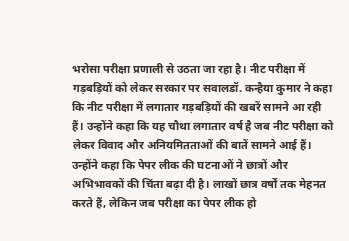भरोसा परीक्षा प्रणाली से उठता जा रहा है। नीट परीक्षा में गड़बड़ियों को लेकर सरकार पर सवालडॉ. कन्हैया कुमार ने कहा कि नीट परीक्षा में लगातार गड़बड़ियों की खबरें सामने आ रही हैं। उन्होंने कहा कि यह चौथा लगातार वर्ष है जब नीट परीक्षा को लेकर विवाद और अनियमितताओं की बातें सामने आई हैं। उन्होंने कहा कि पेपर लीक की घटनाओं ने छात्रों और अभिभावकों की चिंता बढ़ा दी है। लाखों छात्र वर्षों तक मेहनत करते हैं, लेकिन जब परीक्षा का पेपर लीक हो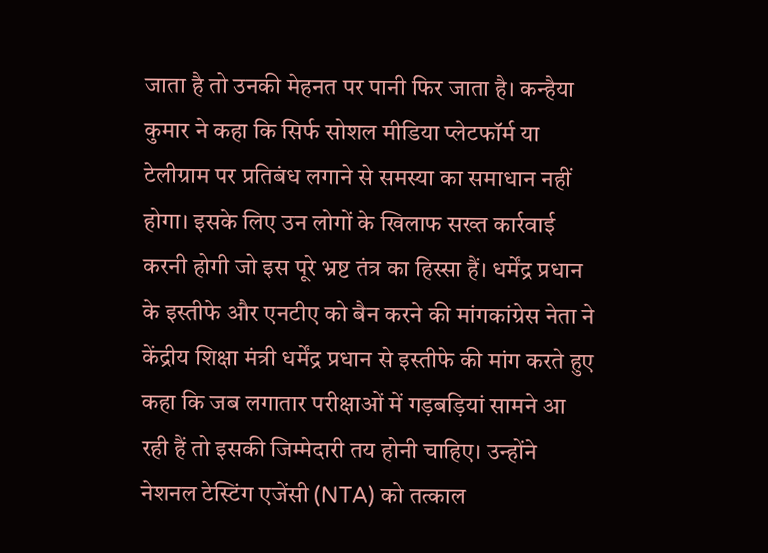जाता है तो उनकी मेहनत पर पानी फिर जाता है। कन्हैया कुमार ने कहा कि सिर्फ सोशल मीडिया प्लेटफॉर्म या टेलीग्राम पर प्रतिबंध लगाने से समस्या का समाधान नहीं होगा। इसके लिए उन लोगों के खिलाफ सख्त कार्रवाई करनी होगी जो इस पूरे भ्रष्ट तंत्र का हिस्सा हैं। धर्मेंद्र प्रधान के इस्तीफे और एनटीए को बैन करने की मांगकांग्रेस नेता ने केंद्रीय शिक्षा मंत्री धर्मेंद्र प्रधान से इस्तीफे की मांग करते हुए कहा कि जब लगातार परीक्षाओं में गड़बड़ियां सामने आ रही हैं तो इसकी जिम्मेदारी तय होनी चाहिए। उन्होंने नेशनल टेस्टिंग एजेंसी (NTA) को तत्काल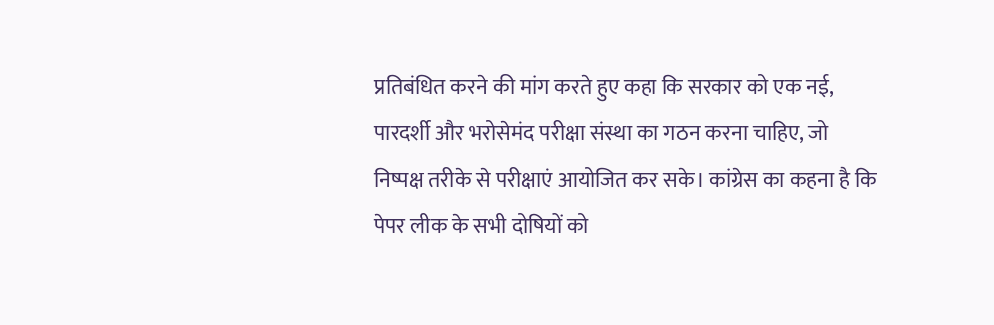प्रतिबंधित करने की मांग करते हुए कहा कि सरकार को एक नई, पारदर्शी और भरोसेमंद परीक्षा संस्था का गठन करना चाहिए, जो निष्पक्ष तरीके से परीक्षाएं आयोजित कर सके। कांग्रेस का कहना है कि पेपर लीक के सभी दोषियों को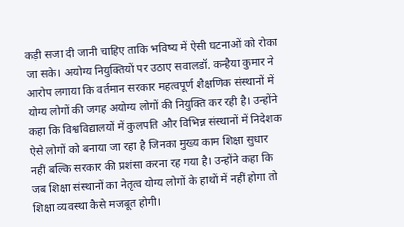कड़ी सजा दी जानी चाहिए ताकि भविष्य में ऐसी घटनाओं को रोका जा सके। अयोग्य नियुक्तियों पर उठाए सवालडॉ. कन्हैया कुमार ने आरोप लगाया कि वर्तमान सरकार महत्वपूर्ण शैक्षणिक संस्थानों में योग्य लोगों की जगह अयोग्य लोगों की नियुक्ति कर रही है। उन्होंने कहा कि विश्वविद्यालयों में कुलपति और विभिन्न संस्थानों में निदेशक ऐसे लोगों को बनाया जा रहा है जिनका मुख्य काम शिक्षा सुधार नहीं बल्कि सरकार की प्रशंसा करना रह गया है। उन्होंने कहा कि जब शिक्षा संस्थानों का नेतृत्व योग्य लोगों के हाथों में नहीं होगा तो शिक्षा व्यवस्था कैसे मजबूत होगी।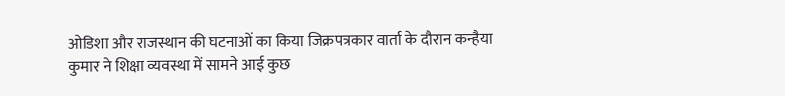ओडिशा और राजस्थान की घटनाओं का किया जिक्रपत्रकार वार्ता के दौरान कन्हैया कुमार ने शिक्षा व्यवस्था में सामने आई कुछ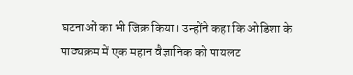घटनाओं का भी जिक्र किया। उन्होंने कहा कि ओडिशा के पाठ्यक्रम में एक महान वैज्ञानिक को पायलट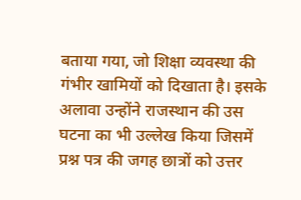बताया गया, जो शिक्षा व्यवस्था की गंभीर खामियों को दिखाता है। इसके अलावा उन्होंने राजस्थान की उस घटना का भी उल्लेख किया जिसमें प्रश्न पत्र की जगह छात्रों को उत्तर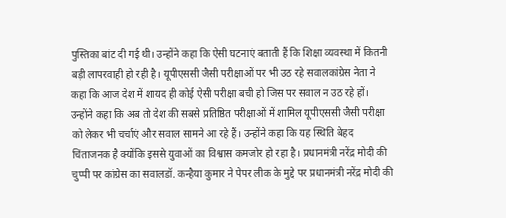पुस्तिका बांट दी गई थी। उन्होंने कहा कि ऐसी घटनाएं बताती हैं कि शिक्षा व्यवस्था में कितनी बड़ी लापरवाही हो रही है। यूपीएससी जैसी परीक्षाओं पर भी उठ रहे सवालकांग्रेस नेता ने कहा कि आज देश में शायद ही कोई ऐसी परीक्षा बची हो जिस पर सवाल न उठ रहे हों। उन्होंने कहा कि अब तो देश की सबसे प्रतिष्ठित परीक्षाओं में शामिल यूपीएससी जैसी परीक्षा को लेकर भी चर्चाएं और सवाल सामने आ रहे हैं। उन्होंने कहा कि यह स्थिति बेहद चिंताजनक है क्योंकि इससे युवाओं का विश्वास कमजोर हो रहा है। प्रधानमंत्री नरेंद्र मोदी की चुप्पी पर कांग्रेस का सवालडॉ. कन्हैया कुमार ने पेपर लीक के मुद्दे पर प्रधानमंत्री नरेंद्र मोदी की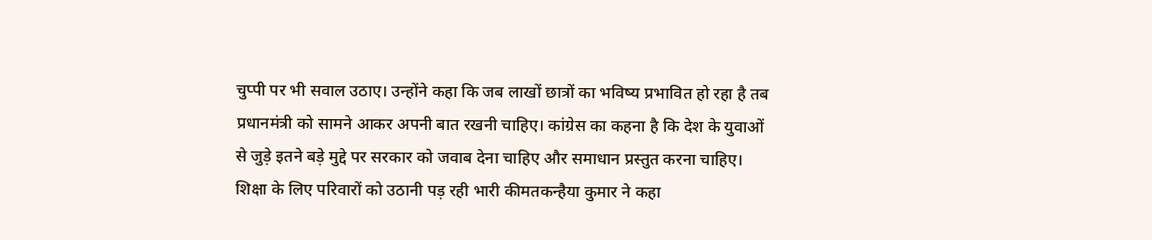चुप्पी पर भी सवाल उठाए। उन्होंने कहा कि जब लाखों छात्रों का भविष्य प्रभावित हो रहा है तब प्रधानमंत्री को सामने आकर अपनी बात रखनी चाहिए। कांग्रेस का कहना है कि देश के युवाओं से जुड़े इतने बड़े मुद्दे पर सरकार को जवाब देना चाहिए और समाधान प्रस्तुत करना चाहिए। शिक्षा के लिए परिवारों को उठानी पड़ रही भारी कीमतकन्हैया कुमार ने कहा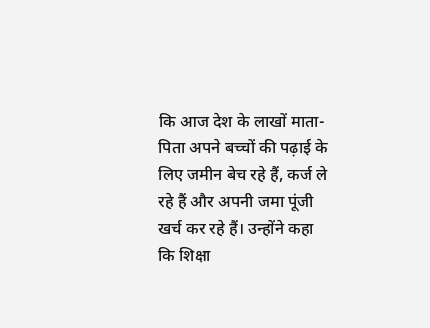कि आज देश के लाखों माता-पिता अपने बच्चों की पढ़ाई के लिए जमीन बेच रहे हैं, कर्ज ले रहे हैं और अपनी जमा पूंजी खर्च कर रहे हैं। उन्होंने कहा कि शिक्षा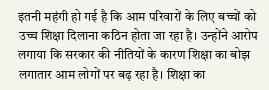इतनी महंगी हो गई है कि आम परिवारों के लिए बच्चों को उच्च शिक्षा दिलाना कठिन होता जा रहा है। उन्होंने आरोप लगाया कि सरकार की नीतियों के कारण शिक्षा का बोझ लगातार आम लोगों पर बढ़ रहा है। शिक्षा का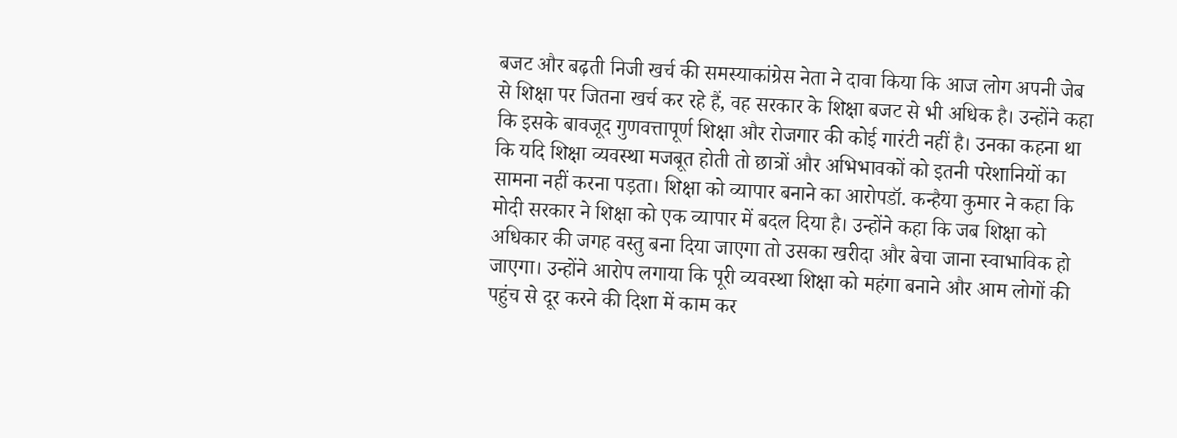बजट और बढ़ती निजी खर्च की समस्याकांग्रेस नेता ने दावा किया कि आज लोग अपनी जेब से शिक्षा पर जितना खर्च कर रहे हैं, वह सरकार के शिक्षा बजट से भी अधिक है। उन्होंने कहा कि इसके बावजूद गुणवत्तापूर्ण शिक्षा और रोजगार की कोई गारंटी नहीं है। उनका कहना था कि यदि शिक्षा व्यवस्था मजबूत होती तो छात्रों और अभिभावकों को इतनी परेशानियों का सामना नहीं करना पड़ता। शिक्षा को व्यापार बनाने का आरोपडॉ. कन्हैया कुमार ने कहा कि मोदी सरकार ने शिक्षा को एक व्यापार में बदल दिया है। उन्होंने कहा कि जब शिक्षा को अधिकार की जगह वस्तु बना दिया जाएगा तो उसका खरीदा और बेचा जाना स्वाभाविक हो जाएगा। उन्होंने आरोप लगाया कि पूरी व्यवस्था शिक्षा को महंगा बनाने और आम लोगों की पहुंच से दूर करने की दिशा में काम कर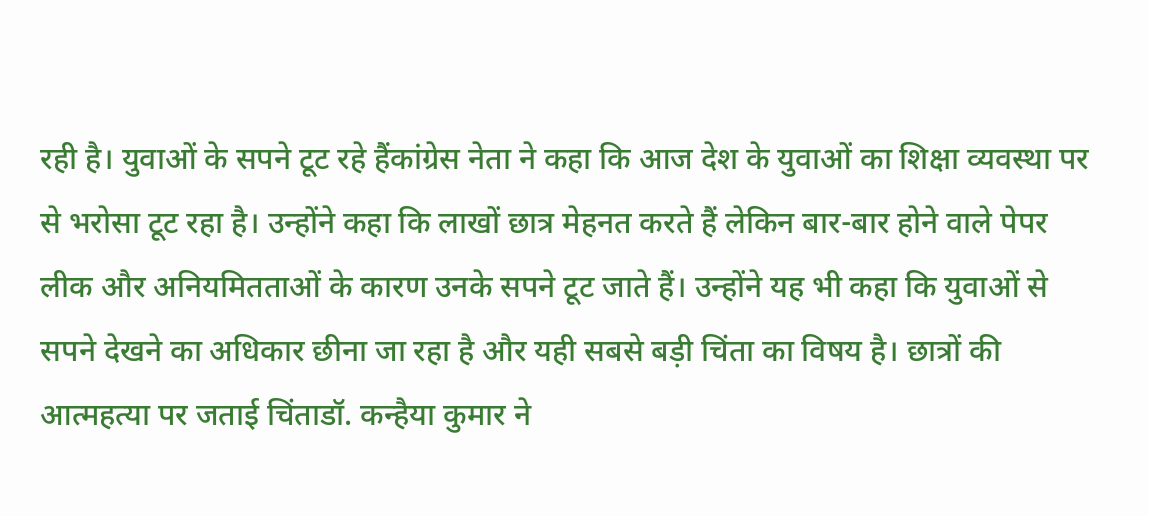रही है। युवाओं के सपने टूट रहे हैंकांग्रेस नेता ने कहा कि आज देश के युवाओं का शिक्षा व्यवस्था पर से भरोसा टूट रहा है। उन्होंने कहा कि लाखों छात्र मेहनत करते हैं लेकिन बार-बार होने वाले पेपर लीक और अनियमितताओं के कारण उनके सपने टूट जाते हैं। उन्होंने यह भी कहा कि युवाओं से सपने देखने का अधिकार छीना जा रहा है और यही सबसे बड़ी चिंता का विषय है। छात्रों की आत्महत्या पर जताई चिंताडॉ. कन्हैया कुमार ने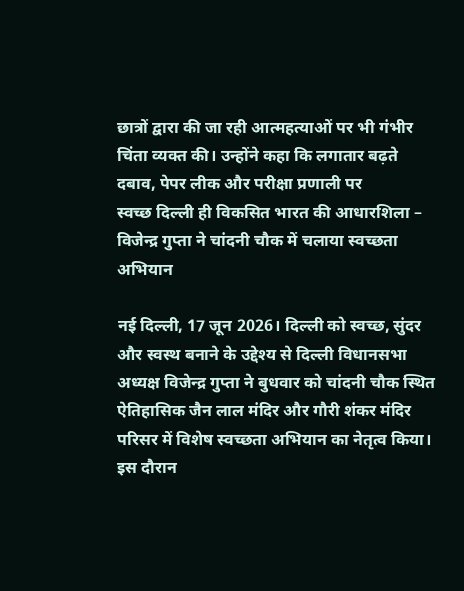छात्रों द्वारा की जा रही आत्महत्याओं पर भी गंभीर चिंता व्यक्त की। उन्होंने कहा कि लगातार बढ़ते दबाव, पेपर लीक और परीक्षा प्रणाली पर
स्वच्छ दिल्ली ही विकसित भारत की आधारशिला – विजेन्द्र गुप्ता ने चांदनी चौक में चलाया स्वच्छता अभियान

नई दिल्ली, 17 जून 2026। दिल्ली को स्वच्छ, सुंदर और स्वस्थ बनाने के उद्देश्य से दिल्ली विधानसभा अध्यक्ष विजेन्द्र गुप्ता ने बुधवार को चांदनी चौक स्थित ऐतिहासिक जैन लाल मंदिर और गौरी शंकर मंदिर परिसर में विशेष स्वच्छता अभियान का नेतृत्व किया। इस दौरान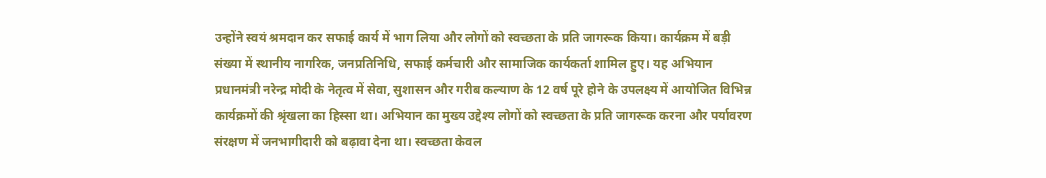उन्होंने स्वयं श्रमदान कर सफाई कार्य में भाग लिया और लोगों को स्वच्छता के प्रति जागरूक किया। कार्यक्रम में बड़ी संख्या में स्थानीय नागरिक, जनप्रतिनिधि, सफाई कर्मचारी और सामाजिक कार्यकर्ता शामिल हुए। यह अभियान प्रधानमंत्री नरेन्द्र मोदी के नेतृत्व में सेवा, सुशासन और गरीब कल्याण के 12 वर्ष पूरे होने के उपलक्ष्य में आयोजित विभिन्न कार्यक्रमों की श्रृंखला का हिस्सा था। अभियान का मुख्य उद्देश्य लोगों को स्वच्छता के प्रति जागरूक करना और पर्यावरण संरक्षण में जनभागीदारी को बढ़ावा देना था। स्वच्छता केवल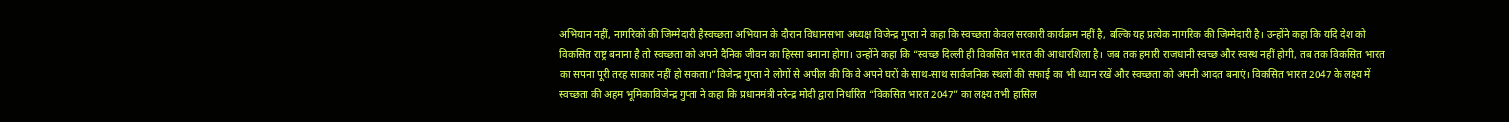अभियान नहीं, नागरिकों की जिम्मेदारी हैस्वच्छता अभियान के दौरान विधानसभा अध्यक्ष विजेन्द्र गुप्ता ने कहा कि स्वच्छता केवल सरकारी कार्यक्रम नहीं है, बल्कि यह प्रत्येक नागरिक की जिम्मेदारी है। उन्होंने कहा कि यदि देश को विकसित राष्ट्र बनाना है तो स्वच्छता को अपने दैनिक जीवन का हिस्सा बनाना होगा। उन्होंने कहा कि “स्वच्छ दिल्ली ही विकसित भारत की आधारशिला है। जब तक हमारी राजधानी स्वच्छ और स्वस्थ नहीं होगी, तब तक विकसित भारत का सपना पूरी तरह साकार नहीं हो सकता।”विजेन्द्र गुप्ता ने लोगों से अपील की कि वे अपने घरों के साथ-साथ सार्वजनिक स्थलों की सफाई का भी ध्यान रखें और स्वच्छता को अपनी आदत बनाएं। विकसित भारत 2047 के लक्ष्य में स्वच्छता की अहम भूमिकाविजेन्द्र गुप्ता ने कहा कि प्रधानमंत्री नरेन्द्र मोदी द्वारा निर्धारित “विकसित भारत 2047” का लक्ष्य तभी हासिल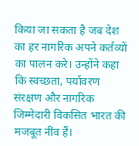किया जा सकता है जब देश का हर नागरिक अपने कर्तव्यों का पालन करे। उन्होंने कहा कि स्वच्छता, पर्यावरण संरक्षण और नागरिक जिम्मेदारी विकसित भारत की मजबूत नींव हैं।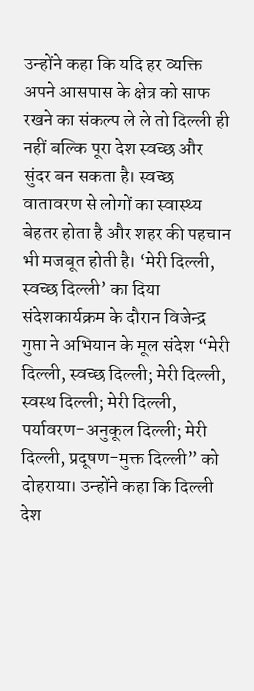उन्होंने कहा कि यदि हर व्यक्ति अपने आसपास के क्षेत्र को साफ रखने का संकल्प ले ले तो दिल्ली ही नहीं बल्कि पूरा देश स्वच्छ और सुंदर बन सकता है। स्वच्छ वातावरण से लोगों का स्वास्थ्य बेहतर होता है और शहर की पहचान भी मजबूत होती है। ‘मेरी दिल्ली, स्वच्छ दिल्ली’ का दिया संदेशकार्यक्रम के दौरान विजेन्द्र गुप्ता ने अभियान के मूल संदेश “मेरी दिल्ली, स्वच्छ दिल्ली; मेरी दिल्ली, स्वस्थ दिल्ली; मेरी दिल्ली, पर्यावरण-अनुकूल दिल्ली; मेरी दिल्ली, प्रदूषण-मुक्त दिल्ली” को दोहराया। उन्होंने कहा कि दिल्ली देश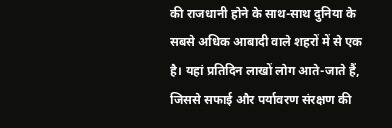की राजधानी होने के साथ-साथ दुनिया के सबसे अधिक आबादी वाले शहरों में से एक है। यहां प्रतिदिन लाखों लोग आते-जाते हैं, जिससे सफाई और पर्यावरण संरक्षण की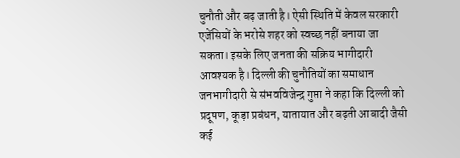चुनौती और बढ़ जाती है। ऐसी स्थिति में केवल सरकारी एजेंसियों के भरोसे शहर को स्वच्छ नहीं बनाया जा सकता। इसके लिए जनता की सक्रिय भागीदारी आवश्यक है। दिल्ली की चुनौतियों का समाधान जनभागीदारी से संभवविजेन्द्र गुप्ता ने कहा कि दिल्ली को प्रदूषण, कूड़ा प्रबंधन, यातायात और बढ़ती आबादी जैसी कई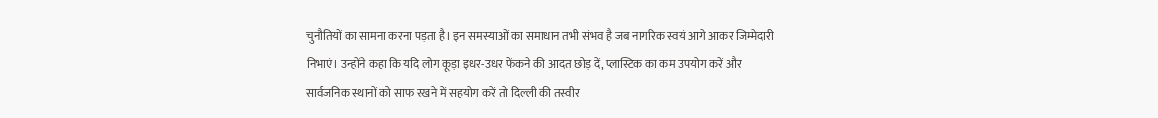चुनौतियों का सामना करना पड़ता है। इन समस्याओं का समाधान तभी संभव है जब नागरिक स्वयं आगे आकर जिम्मेदारी निभाएं। उन्होंने कहा कि यदि लोग कूड़ा इधर-उधर फेंकने की आदत छोड़ दें, प्लास्टिक का कम उपयोग करें और सार्वजनिक स्थानों को साफ रखने में सहयोग करें तो दिल्ली की तस्वीर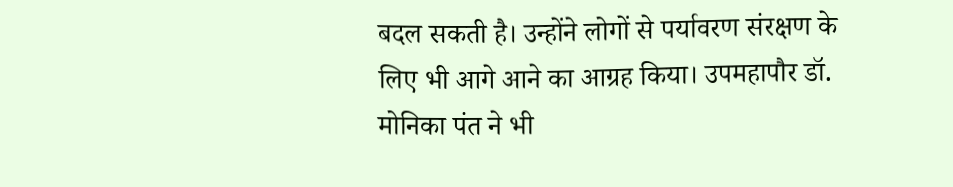बदल सकती है। उन्होंने लोगों से पर्यावरण संरक्षण के लिए भी आगे आने का आग्रह किया। उपमहापौर डॉ. मोनिका पंत ने भी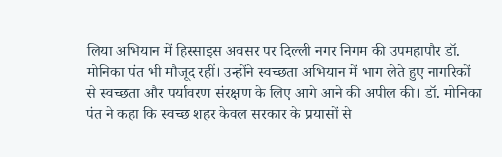लिया अभियान में हिस्साइस अवसर पर दिल्ली नगर निगम की उपमहापौर डॉ. मोनिका पंत भी मौजूद रहीं। उन्होंने स्वच्छता अभियान में भाग लेते हुए नागरिकों से स्वच्छता और पर्यावरण संरक्षण के लिए आगे आने की अपील की। डॉ. मोनिका पंत ने कहा कि स्वच्छ शहर केवल सरकार के प्रयासों से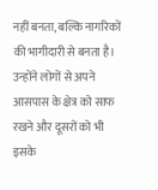नहीं बनता, बल्कि नागरिकों की भागीदारी से बनता है। उन्होंने लोगों से अपने आसपास के क्षेत्र को साफ रखने और दूसरों को भी इसके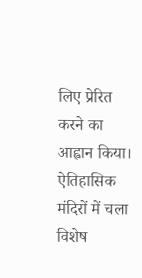लिए प्रेरित करने का आह्वान किया। ऐतिहासिक मंदिरों में चला विशेष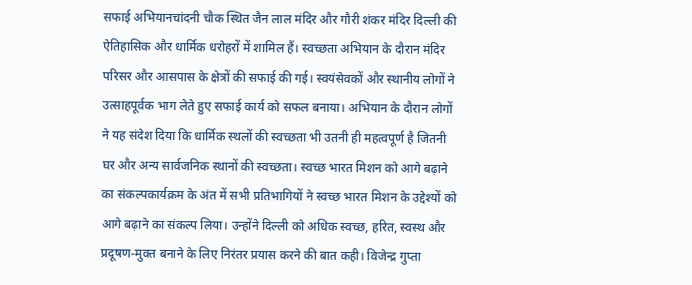सफाई अभियानचांदनी चौक स्थित जैन लाल मंदिर और गौरी शंकर मंदिर दिल्ली की ऐतिहासिक और धार्मिक धरोहरों में शामिल हैं। स्वच्छता अभियान के दौरान मंदिर परिसर और आसपास के क्षेत्रों की सफाई की गई। स्वयंसेवकों और स्थानीय लोगों ने उत्साहपूर्वक भाग लेते हुए सफाई कार्य को सफल बनाया। अभियान के दौरान लोगों ने यह संदेश दिया कि धार्मिक स्थलों की स्वच्छता भी उतनी ही महत्वपूर्ण है जितनी घर और अन्य सार्वजनिक स्थानों की स्वच्छता। स्वच्छ भारत मिशन को आगे बढ़ाने का संकल्पकार्यक्रम के अंत में सभी प्रतिभागियों ने स्वच्छ भारत मिशन के उद्देश्यों को आगे बढ़ाने का संकल्प लिया। उन्होंने दिल्ली को अधिक स्वच्छ, हरित, स्वस्थ और प्रदूषण-मुक्त बनाने के लिए निरंतर प्रयास करने की बात कही। विजेन्द्र गुप्ता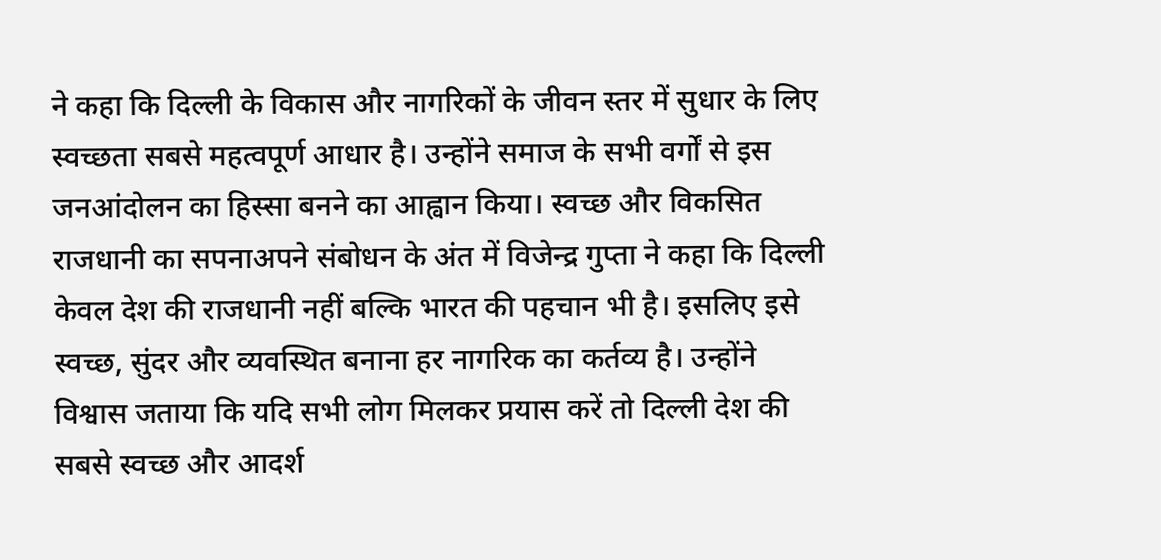ने कहा कि दिल्ली के विकास और नागरिकों के जीवन स्तर में सुधार के लिए स्वच्छता सबसे महत्वपूर्ण आधार है। उन्होंने समाज के सभी वर्गों से इस जनआंदोलन का हिस्सा बनने का आह्वान किया। स्वच्छ और विकसित राजधानी का सपनाअपने संबोधन के अंत में विजेन्द्र गुप्ता ने कहा कि दिल्ली केवल देश की राजधानी नहीं बल्कि भारत की पहचान भी है। इसलिए इसे स्वच्छ, सुंदर और व्यवस्थित बनाना हर नागरिक का कर्तव्य है। उन्होंने विश्वास जताया कि यदि सभी लोग मिलकर प्रयास करें तो दिल्ली देश की सबसे स्वच्छ और आदर्श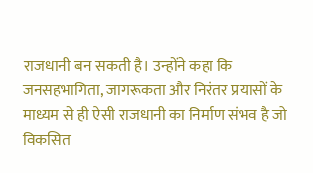राजधानी बन सकती है। उन्होंने कहा कि जनसहभागिता, जागरूकता और निरंतर प्रयासों के माध्यम से ही ऐसी राजधानी का निर्माण संभव है जो विकसित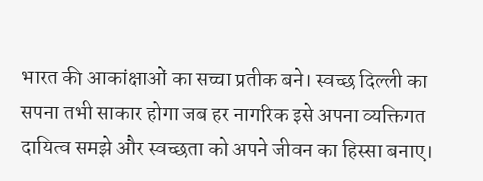भारत की आकांक्षाओं का सच्चा प्रतीक बने। स्वच्छ दिल्ली का सपना तभी साकार होगा जब हर नागरिक इसे अपना व्यक्तिगत दायित्व समझे और स्वच्छता को अपने जीवन का हिस्सा बनाए।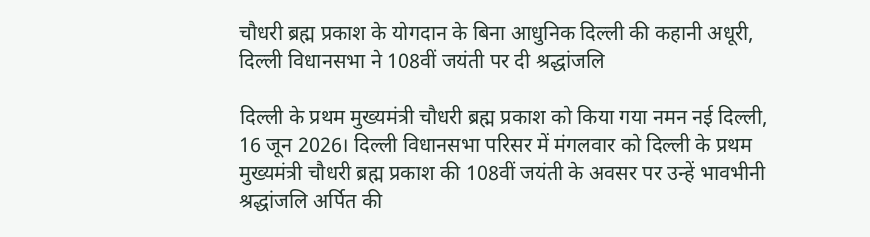चौधरी ब्रह्म प्रकाश के योगदान के बिना आधुनिक दिल्ली की कहानी अधूरी, दिल्ली विधानसभा ने 108वीं जयंती पर दी श्रद्धांजलि

दिल्ली के प्रथम मुख्यमंत्री चौधरी ब्रह्म प्रकाश को किया गया नमन नई दिल्ली, 16 जून 2026। दिल्ली विधानसभा परिसर में मंगलवार को दिल्ली के प्रथम मुख्यमंत्री चौधरी ब्रह्म प्रकाश की 108वीं जयंती के अवसर पर उन्हें भावभीनी श्रद्धांजलि अर्पित की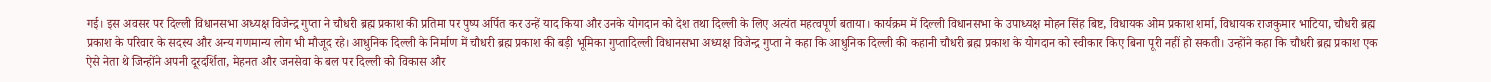गई। इस अवसर पर दिल्ली विधानसभा अध्यक्ष विजेन्द्र गुप्ता ने चौधरी ब्रह्म प्रकाश की प्रतिमा पर पुष्प अर्पित कर उन्हें याद किया और उनके योगदान को देश तथा दिल्ली के लिए अत्यंत महत्वपूर्ण बताया। कार्यक्रम में दिल्ली विधानसभा के उपाध्यक्ष मोहन सिंह बिष्ट, विधायक ओम प्रकाश शर्मा, विधायक राजकुमार भाटिया, चौधरी ब्रह्म प्रकाश के परिवार के सदस्य और अन्य गणमान्य लोग भी मौजूद रहे। आधुनिक दिल्ली के निर्माण में चौधरी ब्रह्म प्रकाश की बड़ी भूमिका गुप्तादिल्ली विधानसभा अध्यक्ष विजेन्द्र गुप्ता ने कहा कि आधुनिक दिल्ली की कहानी चौधरी ब्रह्म प्रकाश के योगदान को स्वीकार किए बिना पूरी नहीं हो सकती। उन्होंने कहा कि चौधरी ब्रह्म प्रकाश एक ऐसे नेता थे जिन्होंने अपनी दूरदर्शिता, मेहनत और जनसेवा के बल पर दिल्ली को विकास और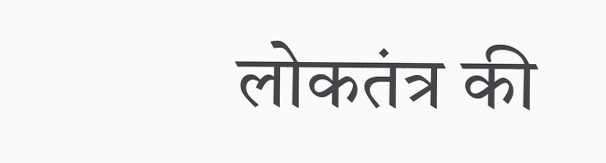लोकतंत्र की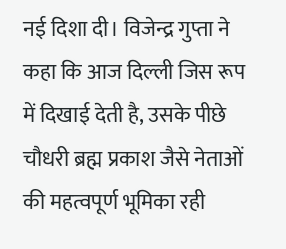नई दिशा दी। विजेन्द्र गुप्ता ने कहा कि आज दिल्ली जिस रूप में दिखाई देती है, उसके पीछे चौधरी ब्रह्म प्रकाश जैसे नेताओं की महत्वपूर्ण भूमिका रही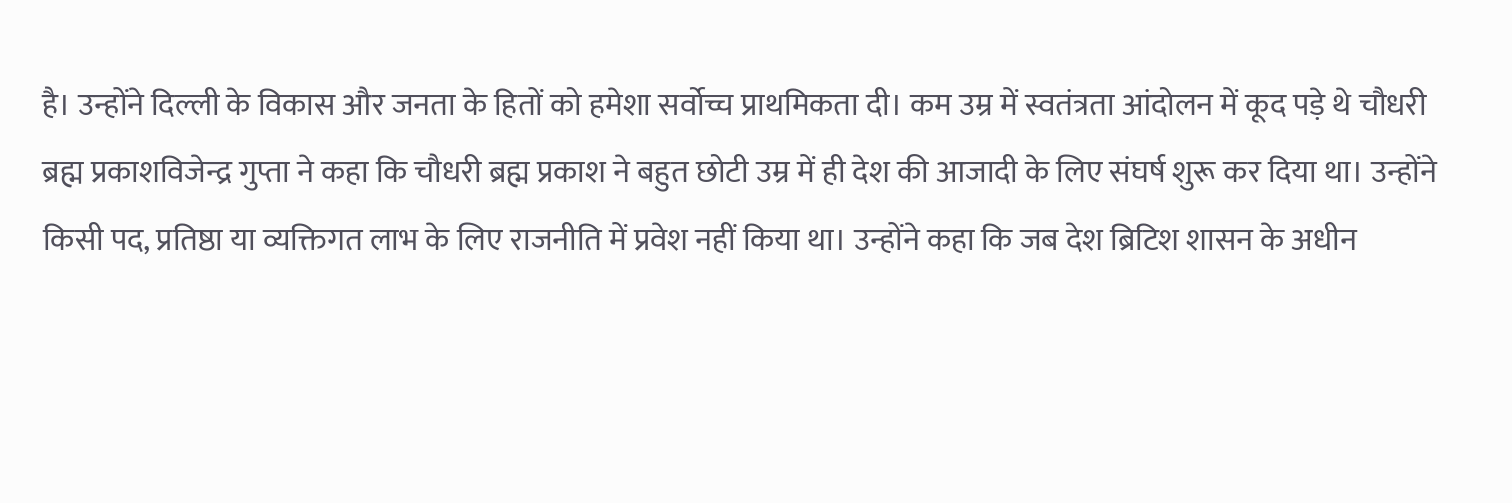है। उन्होंने दिल्ली के विकास और जनता के हितों को हमेशा सर्वोच्च प्राथमिकता दी। कम उम्र में स्वतंत्रता आंदोलन में कूद पड़े थे चौधरी ब्रह्म प्रकाशविजेन्द्र गुप्ता ने कहा कि चौधरी ब्रह्म प्रकाश ने बहुत छोटी उम्र में ही देश की आजादी के लिए संघर्ष शुरू कर दिया था। उन्होंने किसी पद, प्रतिष्ठा या व्यक्तिगत लाभ के लिए राजनीति में प्रवेश नहीं किया था। उन्होंने कहा कि जब देश ब्रिटिश शासन के अधीन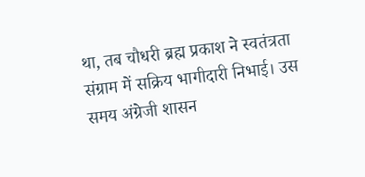था, तब चौधरी ब्रह्म प्रकाश ने स्वतंत्रता संग्राम में सक्रिय भागीदारी निभाई। उस समय अंग्रेजी शासन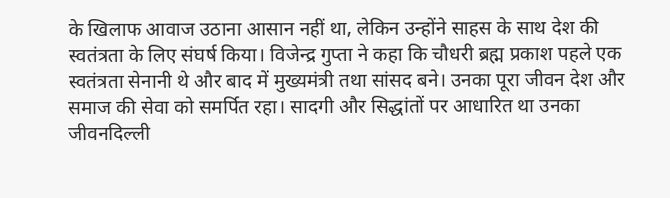के खिलाफ आवाज उठाना आसान नहीं था, लेकिन उन्होंने साहस के साथ देश की स्वतंत्रता के लिए संघर्ष किया। विजेन्द्र गुप्ता ने कहा कि चौधरी ब्रह्म प्रकाश पहले एक स्वतंत्रता सेनानी थे और बाद में मुख्यमंत्री तथा सांसद बने। उनका पूरा जीवन देश और समाज की सेवा को समर्पित रहा। सादगी और सिद्धांतों पर आधारित था उनका जीवनदिल्ली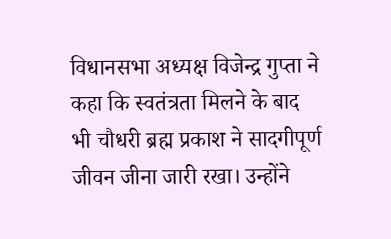विधानसभा अध्यक्ष विजेन्द्र गुप्ता ने कहा कि स्वतंत्रता मिलने के बाद भी चौधरी ब्रह्म प्रकाश ने सादगीपूर्ण जीवन जीना जारी रखा। उन्होंने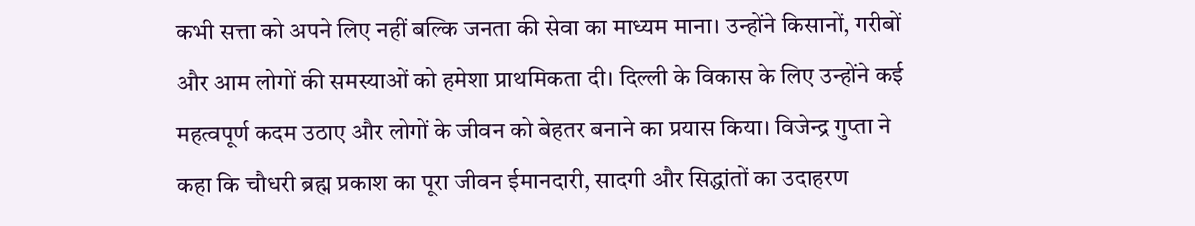कभी सत्ता को अपने लिए नहीं बल्कि जनता की सेवा का माध्यम माना। उन्होंने किसानों, गरीबों और आम लोगों की समस्याओं को हमेशा प्राथमिकता दी। दिल्ली के विकास के लिए उन्होंने कई महत्वपूर्ण कदम उठाए और लोगों के जीवन को बेहतर बनाने का प्रयास किया। विजेन्द्र गुप्ता ने कहा कि चौधरी ब्रह्म प्रकाश का पूरा जीवन ईमानदारी, सादगी और सिद्धांतों का उदाहरण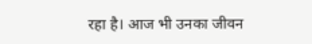रहा है। आज भी उनका जीवन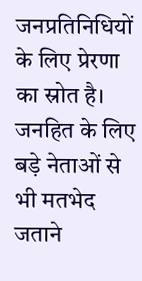जनप्रतिनिधियों के लिए प्रेरणा का स्रोत है। जनहित के लिए बड़े नेताओं से भी मतभेद जताने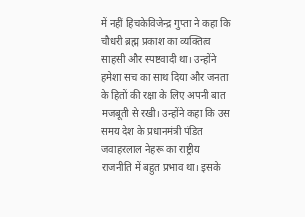में नहीं हिचकेविजेन्द्र गुप्ता ने कहा कि चौधरी ब्रह्म प्रकाश का व्यक्तित्व साहसी और स्पष्टवादी था। उन्होंने हमेशा सच का साथ दिया और जनता के हितों की रक्षा के लिए अपनी बात मजबूती से रखी। उन्होंने कहा कि उस समय देश के प्रधानमंत्री पंडित जवाहरलाल नेहरू का राष्ट्रीय राजनीति में बहुत प्रभाव था। इसके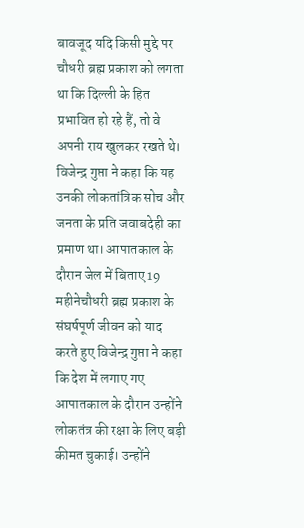बावजूद यदि किसी मुद्दे पर चौधरी ब्रह्म प्रकाश को लगता था कि दिल्ली के हित प्रभावित हो रहे हैं, तो वे अपनी राय खुलकर रखते थे। विजेन्द्र गुप्ता ने कहा कि यह उनकी लोकतांत्रिक सोच और जनता के प्रति जवाबदेही का प्रमाण था। आपातकाल के दौरान जेल में बिताए 19 महीनेचौधरी ब्रह्म प्रकाश के संघर्षपूर्ण जीवन को याद करते हुए विजेन्द्र गुप्ता ने कहा कि देश में लगाए गए आपातकाल के दौरान उन्होंने लोकतंत्र की रक्षा के लिए बड़ी कीमत चुकाई। उन्होंने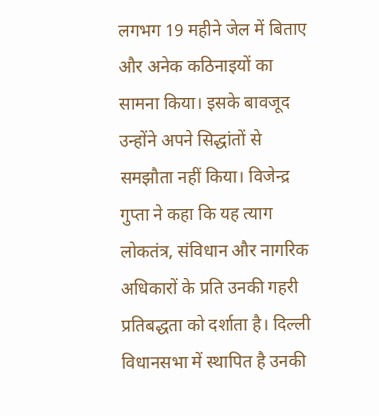लगभग 19 महीने जेल में बिताए और अनेक कठिनाइयों का सामना किया। इसके बावजूद उन्होंने अपने सिद्धांतों से समझौता नहीं किया। विजेन्द्र गुप्ता ने कहा कि यह त्याग लोकतंत्र, संविधान और नागरिक अधिकारों के प्रति उनकी गहरी प्रतिबद्धता को दर्शाता है। दिल्ली विधानसभा में स्थापित है उनकी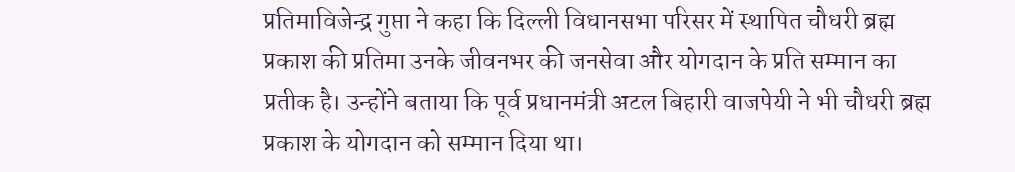प्रतिमाविजेन्द्र गुप्ता ने कहा कि दिल्ली विधानसभा परिसर में स्थापित चौधरी ब्रह्म प्रकाश की प्रतिमा उनके जीवनभर की जनसेवा और योगदान के प्रति सम्मान का प्रतीक है। उन्होंने बताया कि पूर्व प्रधानमंत्री अटल बिहारी वाजपेयी ने भी चौधरी ब्रह्म प्रकाश के योगदान को सम्मान दिया था।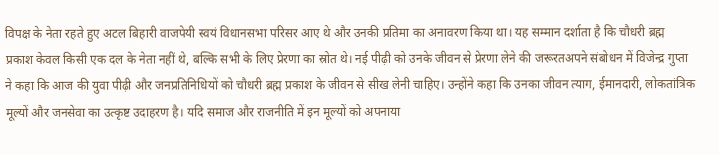विपक्ष के नेता रहते हुए अटल बिहारी वाजपेयी स्वयं विधानसभा परिसर आए थे और उनकी प्रतिमा का अनावरण किया था। यह सम्मान दर्शाता है कि चौधरी ब्रह्म प्रकाश केवल किसी एक दल के नेता नहीं थे, बल्कि सभी के लिए प्रेरणा का स्रोत थे। नई पीढ़ी को उनके जीवन से प्रेरणा लेने की जरूरतअपने संबोधन में विजेन्द्र गुप्ता ने कहा कि आज की युवा पीढ़ी और जनप्रतिनिधियों को चौधरी ब्रह्म प्रकाश के जीवन से सीख लेनी चाहिए। उन्होंने कहा कि उनका जीवन त्याग, ईमानदारी, लोकतांत्रिक मूल्यों और जनसेवा का उत्कृष्ट उदाहरण है। यदि समाज और राजनीति में इन मूल्यों को अपनाया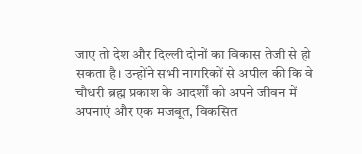जाए तो देश और दिल्ली दोनों का विकास तेजी से हो सकता है। उन्होंने सभी नागरिकों से अपील की कि वे चौधरी ब्रह्म प्रकाश के आदर्शों को अपने जीवन में अपनाएं और एक मजबूत, विकसित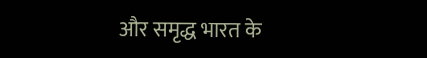और समृद्ध भारत के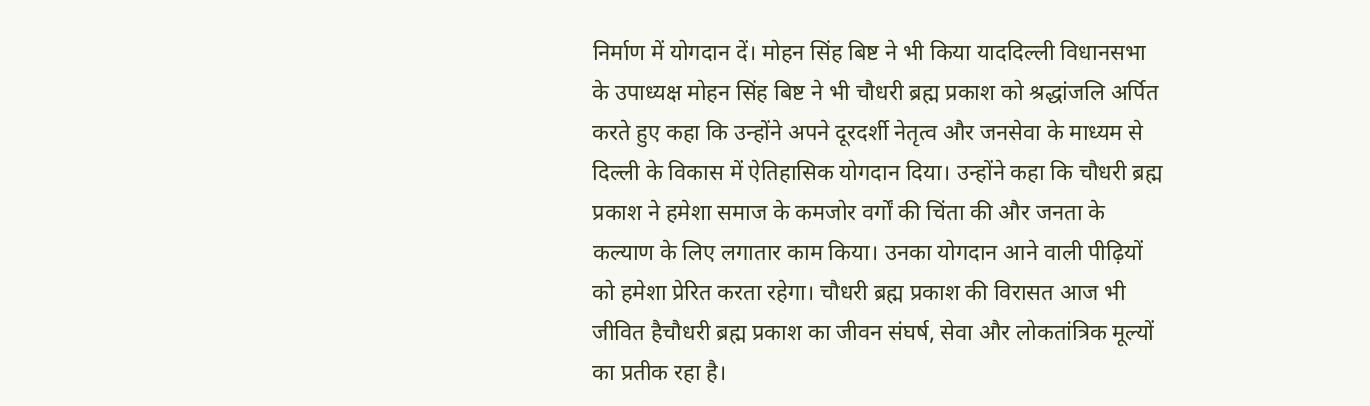निर्माण में योगदान दें। मोहन सिंह बिष्ट ने भी किया याददिल्ली विधानसभा के उपाध्यक्ष मोहन सिंह बिष्ट ने भी चौधरी ब्रह्म प्रकाश को श्रद्धांजलि अर्पित करते हुए कहा कि उन्होंने अपने दूरदर्शी नेतृत्व और जनसेवा के माध्यम से दिल्ली के विकास में ऐतिहासिक योगदान दिया। उन्होंने कहा कि चौधरी ब्रह्म प्रकाश ने हमेशा समाज के कमजोर वर्गों की चिंता की और जनता के कल्याण के लिए लगातार काम किया। उनका योगदान आने वाली पीढ़ियों को हमेशा प्रेरित करता रहेगा। चौधरी ब्रह्म प्रकाश की विरासत आज भी जीवित हैचौधरी ब्रह्म प्रकाश का जीवन संघर्ष, सेवा और लोकतांत्रिक मूल्यों का प्रतीक रहा है।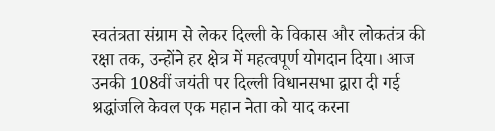स्वतंत्रता संग्राम से लेकर दिल्ली के विकास और लोकतंत्र की रक्षा तक, उन्होंने हर क्षेत्र में महत्वपूर्ण योगदान दिया। आज उनकी 108वीं जयंती पर दिल्ली विधानसभा द्वारा दी गई श्रद्धांजलि केवल एक महान नेता को याद करना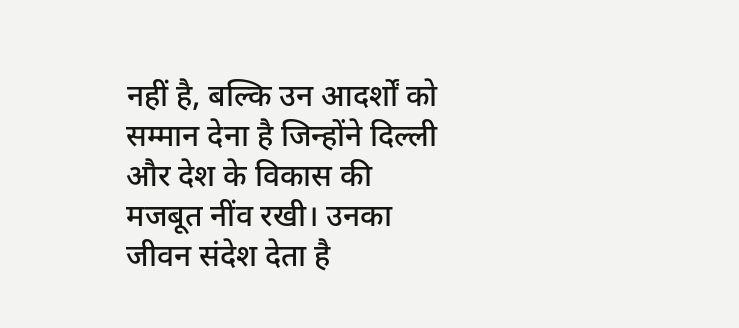नहीं है, बल्कि उन आदर्शों को सम्मान देना है जिन्होंने दिल्ली और देश के विकास की मजबूत नींव रखी। उनका जीवन संदेश देता है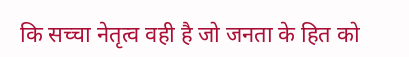कि सच्चा नेतृत्व वही है जो जनता के हित को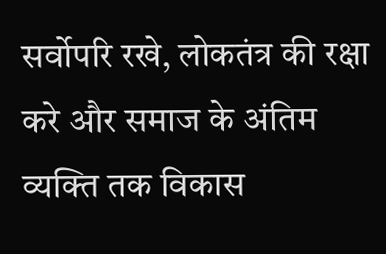सर्वोपरि रखे, लोकतंत्र की रक्षा करे और समाज के अंतिम व्यक्ति तक विकास